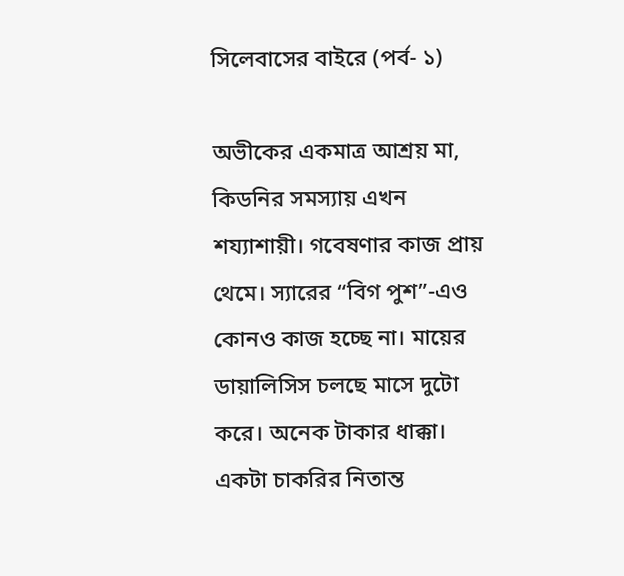সিলেবাসের বাইরে (পর্ব- ১)

অভীকের একমাত্র আশ্রয় মা, কিডনির সমস্যায় এখন শয্যাশায়ী। গবেষণার কাজ প্রায় থেমে। স্যারের “বিগ পুশ”-এও কোনও কাজ হচ্ছে না। মায়ের ডায়ালিসিস চলছে মাসে দুটো করে। অনেক টাকার ধাক্কা। একটা চাকরির নিতান্ত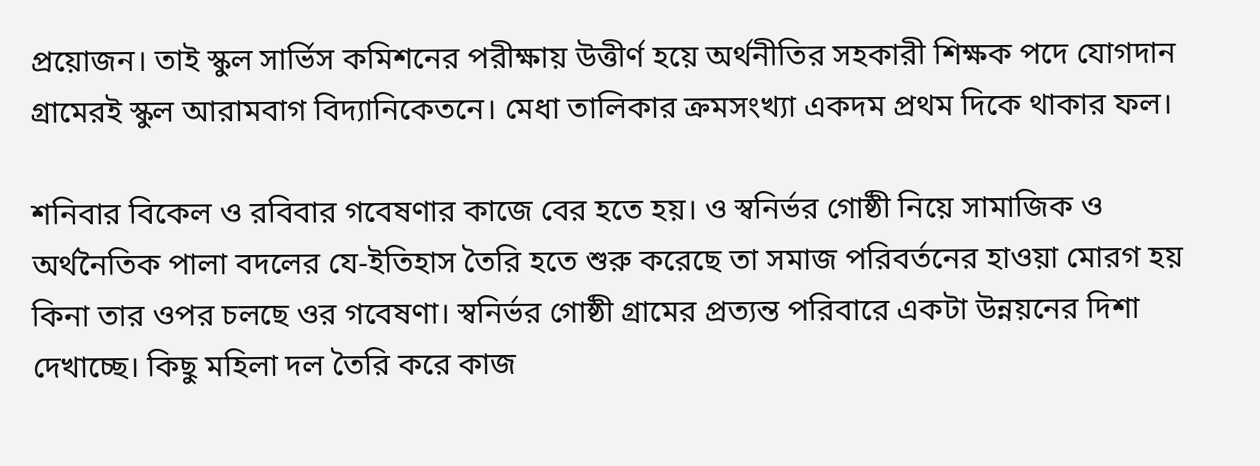প্রয়োজন। তাই স্কুল সার্ভিস কমিশনের পরীক্ষায় উত্তীর্ণ হয়ে অর্থনীতির সহকারী শিক্ষক পদে যোগদান গ্রামেরই স্কুল আরামবাগ বিদ্যানিকেতনে। মেধা তালিকার ক্রমসংখ্যা একদম প্রথম দিকে থাকার ফল।

শনিবার বিকেল ও রবিবার গবেষণার কাজে বের হতে হয়। ও স্বনির্ভর গোষ্ঠী নিয়ে সামাজিক ও অর্থনৈতিক পালা বদলের যে-ইতিহাস তৈরি হতে শুরু করেছে তা সমাজ পরিবর্তনের হাওয়া মোরগ হয় কিনা তার ওপর চলছে ওর গবেষণা। স্বনির্ভর গোষ্ঠী গ্রামের প্রত্যন্ত পরিবারে একটা উন্নয়নের দিশা দেখাচ্ছে। কিছু মহিলা দল তৈরি করে কাজ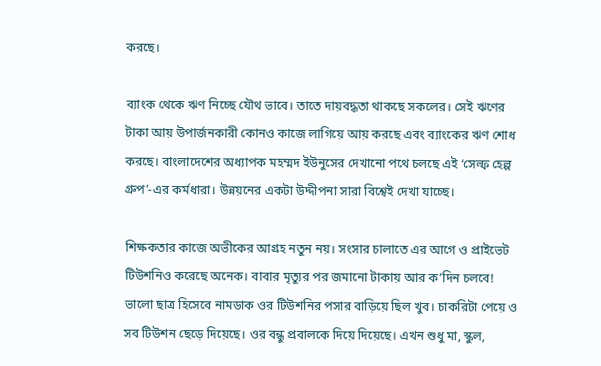করছে।

ব্যাংক থেকে ঋণ নিচ্ছে যৌথ ভাবে। তাতে দায়বদ্ধতা থাকছে সকলের। সেই ঋণের টাকা আয় উপার্জনকারী কোনও কাজে লাগিয়ে আয় করছে এবং ব্যাংকের ঋণ শোধ করছে। বাংলাদেশের অধ্যাপক মহম্মদ ইউনুসের দেখানো পথে চলছে এই ‘সেল্ফ হেল্প গ্রুপ’-এর কর্মধারা। উন্নয়নের একটা উদ্দীপনা সারা বিশ্বেই দেখা যাচ্ছে।

শিক্ষকতার কাজে অভীকের আগ্রহ নতুন নয়। সংসার চালাতে এর আগে ও প্রাইভেট টিউশনিও করেছে অনেক। বাবার মৃত্যুর পর জমানো টাকায় আর ক’দিন চলবে! ভালো ছাত্র হিসেবে নামডাক ওর টিউশনির পসার বাড়িয়ে ছিল খুব। চাকরিটা পেয়ে ও সব টিউশন ছেড়ে দিয়েছে। ওর বন্ধু প্রবালকে দিয়ে দিয়েছে। এখন শুধু মা, স্কুল,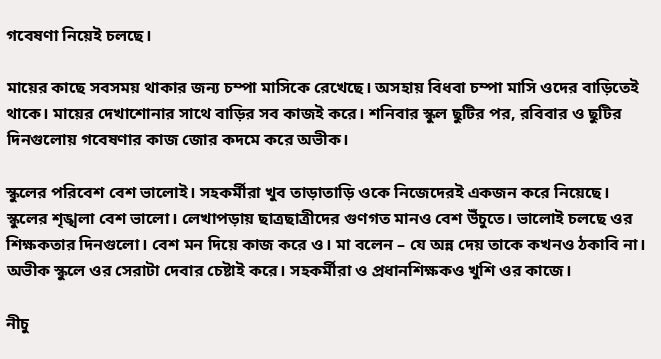গবেষণা নিয়েই চলছে।

মায়ের কাছে সবসময় থাকার জন্য চম্পা মাসিকে রেখেছে। অসহায় বিধবা চম্পা মাসি ওদের বাড়িতেই থাকে। মায়ের দেখাশোনার সাথে বাড়ির সব কাজই করে। শনিবার স্কুল ছুটির পর, রবিবার ও ছুটির দিনগুলোয় গবেষণার কাজ জোর কদমে করে অভীক।

স্কুলের পরিবেশ বেশ ভালোই। সহকর্মীরা খুব তাড়াতাড়ি ওকে নিজেদেরই একজন করে নিয়েছে। স্কুলের শৃঙ্খলা বেশ ভালো। লেখাপড়ায় ছাত্রছাত্রীদের গুণগত মানও বেশ উঁচুতে। ভালোই চলছে ওর শিক্ষকতার দিনগুলো। বেশ মন দিয়ে কাজ করে ও। মা বলেন – যে অন্ন দেয় তাকে কখনও ঠকাবি না। অভীক স্কুলে ওর সেরাটা দেবার চেষ্টাই করে। সহকর্মীরা ও প্রধানশিক্ষকও খুশি ওর কাজে।

নীচু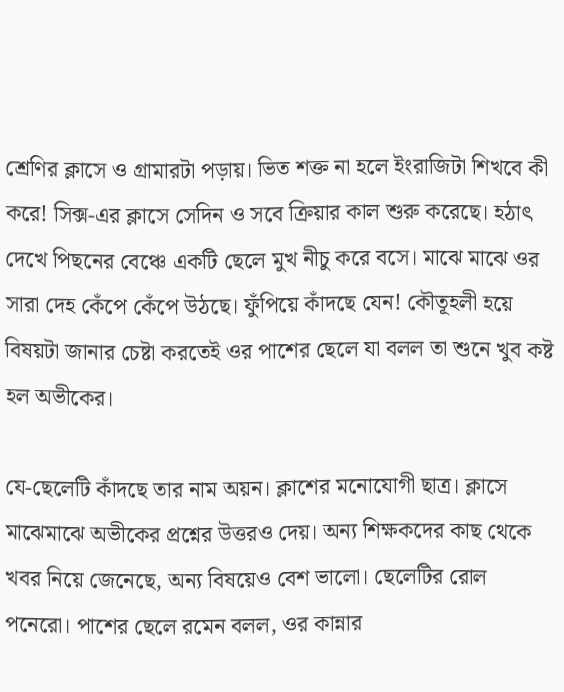শ্রেণির ক্লাসে ও গ্রামারটা পড়ায়। ভিত শক্ত না হলে ইংরাজিটা শিখবে কী করে! সিক্স-এর ক্লাসে সেদিন ও সবে ক্রিয়ার কাল শুরু করেছে। হঠাৎ দেখে পিছনের বেঞ্চে একটি ছেলে মুখ নীচু করে বসে। মাঝে মাঝে ওর সারা দেহ কেঁপে কেঁপে উঠছে। ফুঁপিয়ে কাঁদছে যেন! কৌতূহলী হয়ে বিষয়টা জানার চেষ্টা করতেই ওর পাশের ছেলে যা বলল তা শুনে খুব কষ্ট হল অভীকের।

যে-ছেলেটি কাঁদছে তার নাম অয়ন। ক্লাশের মনোযোগী ছাত্র। ক্লাসে মাঝেমাঝে অভীকের প্রশ্নের উত্তরও দেয়। অন্য শিক্ষকদের কাছ থেকে খবর নিয়ে জেনেছে, অন্য বিষয়েও বেশ ভালো। ছেলেটির রোল পনেরো। পাশের ছেলে রমেন বলল, ওর কান্নার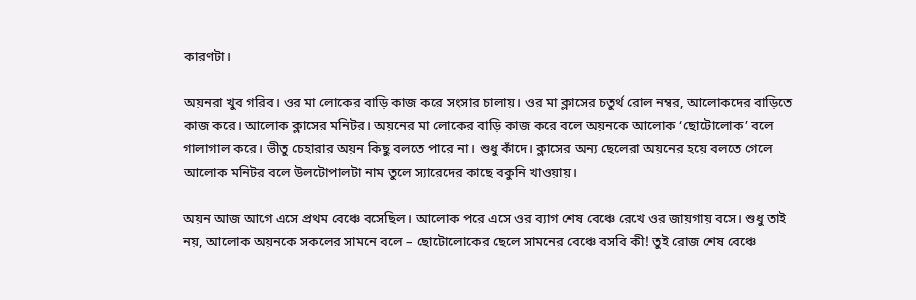কারণটা।

অয়নরা খুব গরিব। ওর মা লোকের বাড়ি কাজ করে সংসার চালায়। ওর মা ক্লাসের চতুর্থ রোল নম্বর, আলোকদের বাড়িতে কাজ করে। আলোক ক্লাসের মনিটর। অয়নের মা লোকের বাড়ি কাজ করে বলে অয়নকে আলোক ‘ছোটোলোক’ বলে গালাগাল করে। ভীতু চেহারার অয়ন কিছু বলতে পারে না। শুধু কাঁদে। ক্লাসের অন্য ছেলেরা অয়নের হয়ে বলতে গেলে আলোক মনিটর বলে উলটোপালটা নাম তুলে স্যারেদের কাছে বকুনি খাওয়ায়।

অয়ন আজ আগে এসে প্রথম বেঞ্চে বসেছিল। আলোক পরে এসে ওর ব্যাগ শেষ বেঞ্চে রেখে ওর জায়গায় বসে। শুধু তাই নয়, আলোক অয়নকে সকলের সামনে বলে – ছোটোলোকের ছেলে সামনের বেঞ্চে বসবি কী! তুই রোজ শেষ বেঞ্চে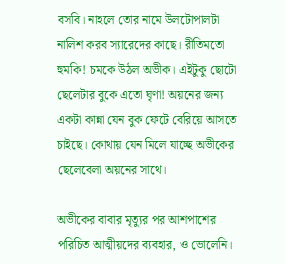বসবি। নাহলে তোর নামে উলটোপালটা নালিশ করব স্যারেদের কাছে। রীতিমতো হুমকি! চমকে উঠল অভীক। এইটুকু ছোটো ছেলেটার বুকে এতো ঘৃণা! অয়নের জন্য একটা কান্না যেন বুক ফেটে বেরিয়ে আসতে চাইছে। কোথায় যেন মিলে যাচ্ছে অভীকের ছেলেবেলা অয়নের সাথে।

অভীকের বাবার মৃত্যুর পর আশপাশের পরিচিত আত্মীয়দের ব্যবহার, ও ভোলেনি।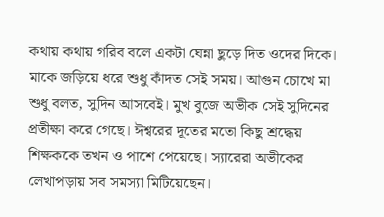কথায় কথায় গরিব বলে একটা ঘেন্না ছুড়ে দিত ওদের দিকে। মাকে জড়িয়ে ধরে শুধু কাঁদত সেই সময়। আগুন চোখে মা শুধু বলত, সুদিন আসবেই। মুখ বুজে অভীক সেই সুদিনের প্রতীক্ষা করে গেছে। ঈশ্বরের দূতের মতো কিছু শ্রদ্ধেয় শিক্ষককে তখন ও পাশে পেয়েছে। স্যারেরা অভীকের লেখাপড়ায় সব সমস্যা মিটিয়েছেন।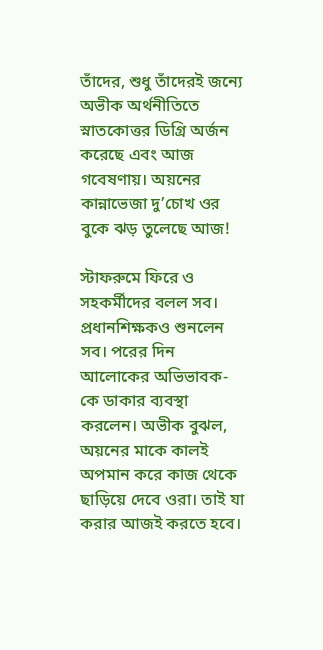তাঁদের, শুধু তাঁদেরই জন্যে অভীক অর্থনীতিতে স্নাতকোত্তর ডিগ্রি অর্জন করেছে এবং আজ গবেষণায়। অয়নের কান্নাভেজা দু’চোখ ওর বুকে ঝড় তুলেছে আজ!

স্টাফরুমে ফিরে ও সহকর্মীদের বলল সব। প্রধানশিক্ষকও শুনলেন সব। পরের দিন আলোকের অভিভাবক-কে ডাকার ব্যবস্থা করলেন। অভীক বুঝল, অয়নের মাকে কালই অপমান করে কাজ থেকে ছাড়িয়ে দেবে ওরা। তাই যা করার আজই করতে হবে।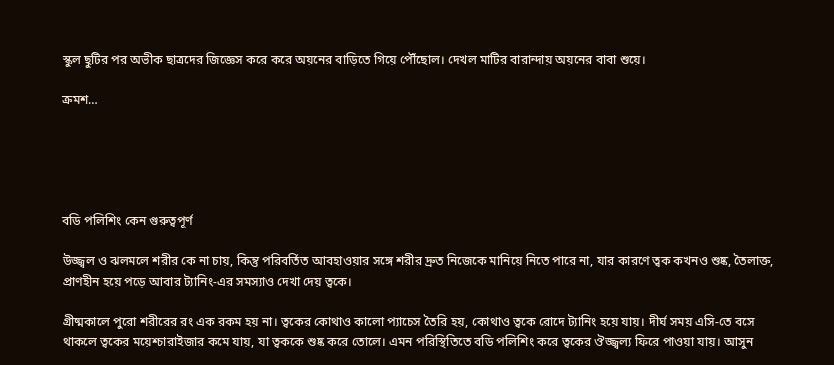স্কুল ছুটির পর অভীক ছাত্রদের জিজ্ঞেস করে করে অয়নের বাড়িতে গিয়ে পৌঁছোল। দেখল মাটির বারান্দায় অয়নের বাবা শুয়ে।

ক্রমশ…





বডি পলিশিং কেন গুরুত্বপূর্ণ

উজ্জ্বল ও ঝলমলে শরীর কে না চায়, কিন্তু পরিবর্তিত আবহাওয়ার সঙ্গে শরীর দ্রুত নিজেকে মানিয়ে নিতে পারে না, যার কারণে ত্বক কখনও শুষ্ক, তৈলাক্ত, প্রাণহীন হয়ে পড়ে আবার ট্যানিং-এর সমস্যাও দেখা দেয় ত্বকে।

গ্রীষ্মকালে পুরো শরীরের রং এক রকম হয় না। ত্বকের কোথাও কালো প্যাচেস তৈরি হয়, কোথাও ত্বকে রোদে ট্যানিং হয়ে যায়। দীর্ঘ সময় এসি-তে বসে থাকলে ত্বকের ময়েশ্চারাইজার কমে যায়, যা ত্বককে শুষ্ক করে তোলে। এমন পরিস্থিতিতে বডি পলিশিং করে ত্বকের ঔজ্জ্বল্য ফিরে পাওয়া যায়। আসুন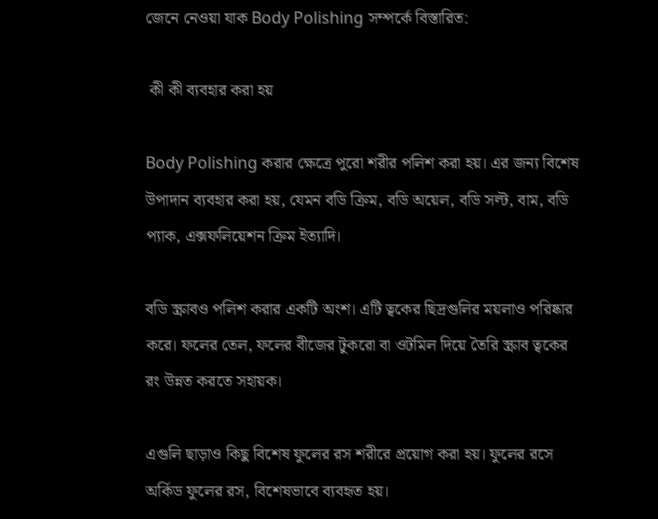জেনে নেওয়া যাক Body Polishing সম্পর্কে বিস্তারিত:

 কী কী ব্যবহার করা হয়

Body Polishing করার ক্ষেত্রে পুরো শরীর পলিশ করা হয়। এর জন্য বিশেষ উপাদান ব্যবহার করা হয়, যেমন বডি ক্রিম, বডি অয়েল, বডি সল্ট, বাম, বডি প্যাক, এক্সফলিয়েশন ক্রিম ইত্যাদি।

বডি স্ক্রাবও পলিশ করার একটি অংশ। এটি ত্বকের ছিদ্রগুলির ময়লাও পরিষ্কার করে। ফলের তেল, ফলের বীজের টুকরো বা ওটমিল দিয়ে তৈরি স্ক্রাব ত্বকের রং উন্নত করতে সহায়ক।

এগুলি ছাড়াও কিছু বিশেষ ফুলের রস শরীরে প্রয়োগ করা হয়। ফুলের রসে অর্কিড ফুলের রস, বিশেষভাবে ব্যবহৃত হয়।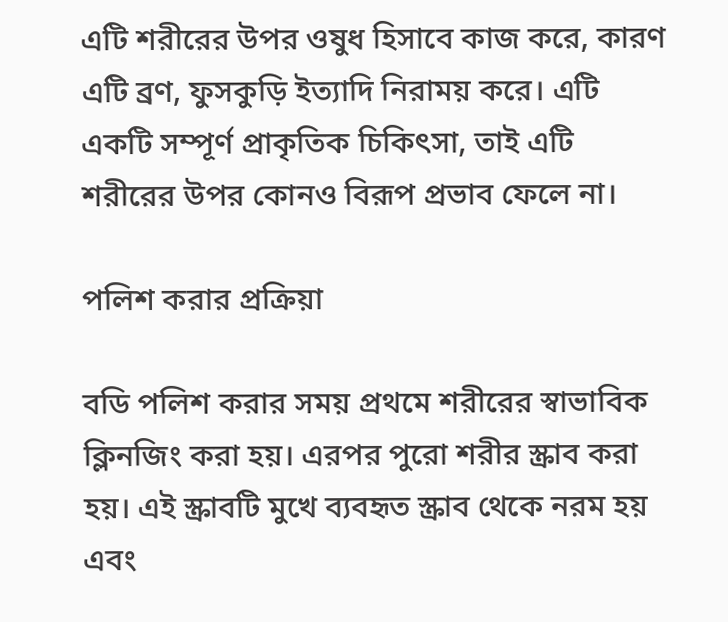এটি শরীরের উপর ওষুধ হিসাবে কাজ করে, কারণ এটি ব্রণ, ফুসকুড়ি ইত্যাদি নিরাময় করে। এটি একটি সম্পূর্ণ প্রাকৃতিক চিকিৎসা, তাই এটি শরীরের উপর কোনও বিরূপ প্রভাব ফেলে না।

পলিশ করার প্রক্রিয়া

বডি পলিশ করার সময় প্রথমে শরীরের স্বাভাবিক ক্লিনজিং করা হয়। এরপর পুরো শরীর স্ক্রাব করা হয়। এই স্ক্রাবটি মুখে ব্যবহৃত স্ক্রাব থেকে নরম হয় এবং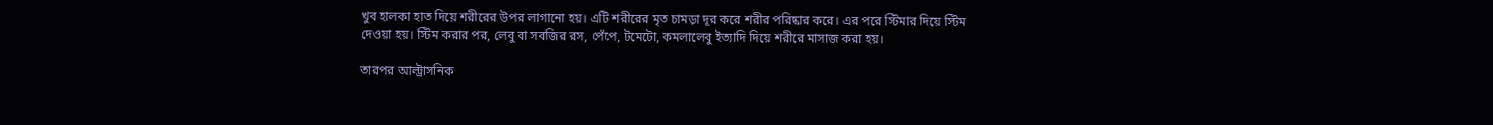খুব হালকা হাত দিয়ে শরীরের উপর লাগানো হয়। এটি শরীরের মৃত চামড়া দূর করে শরীর পরিষ্কার করে। এর পরে স্টিমার দিয়ে স্টিম দেওয়া হয়। স্টিম করার পর, লেবু বা সবজির রস, পেঁপে, টমেটো, কমলালেবু ইত্যাদি দিয়ে শরীরে মাসাজ করা হয়।

তারপর আল্ট্রাসনিক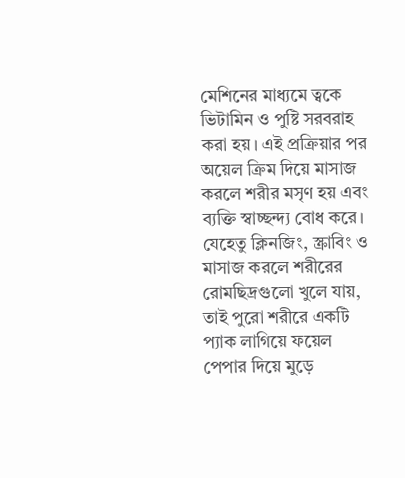মেশিনের মাধ্যমে ত্বকে ভিটামিন ও পুষ্টি সরবরাহ করা হয়। এই প্রক্রিয়ার পর অয়েল ক্রিম দিয়ে মাসাজ করলে শরীর মসৃণ হয় এবং ব্যক্তি স্বাচ্ছন্দ্য বোধ করে। যেহেতু ক্লিনজিং, স্ক্রাবিং ও মাসাজ করলে শরীরের রোমছিদ্রগুলো খুলে যায়, তাই পুরো শরীরে একটি প্যাক লাগিয়ে ফয়েল পেপার দিয়ে মুড়ে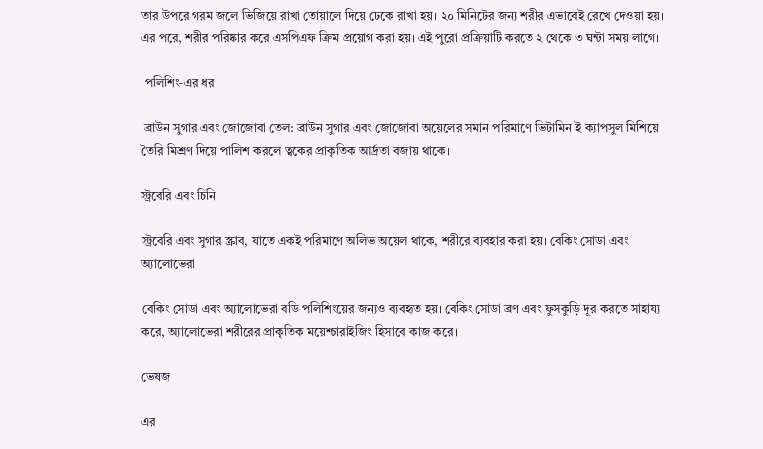তার উপরে গরম জলে ভিজিয়ে রাখা তোয়ালে দিয়ে ঢেকে রাখা হয়। ২০ মিনিটের জন্য শরীর এভাবেই রেখে দেওয়া হয়। এর পরে, শরীর পরিষ্কার করে এসপিএফ ক্রিম প্রয়োগ করা হয়। এই পুরো প্রক্রিয়াটি করতে ২ থেকে ৩ ঘন্টা সময় লাগে।

 পলিশিং-এর ধর

 ব্রাউন সুগার এবং জোজোবা তেল: ব্রাউন সুগার এবং জোজোবা অয়েলের সমান পরিমাণে ভিটামিন ই ক্যাপসুল মিশিয়ে তৈরি মিশ্রণ দিয়ে পালিশ করলে ত্বকের প্রাকৃতিক আর্দ্রতা বজায় থাকে।

স্ট্রবেরি এবং চিনি

স্ট্রবেরি এবং সুগার স্ক্রাব, যাতে একই পরিমাণে অলিভ অয়েল থাকে, শরীরে ব্যবহার করা হয়। বেকিং সোডা এবং অ্যালোভেরা

বেকিং সোডা এবং অ্যালোভেরা বডি পলিশিংয়ের জন্যও ব্যবহৃত হয়। বেকিং সোডা ব্রণ এবং ফুসকুড়ি দূর করতে সাহায্য করে, অ্যালোভেরা শরীরের প্রাকৃতিক ময়েশ্চারাইজিং হিসাবে কাজ করে।

ভেষজ

এর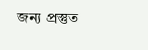জন্য প্রস্তুত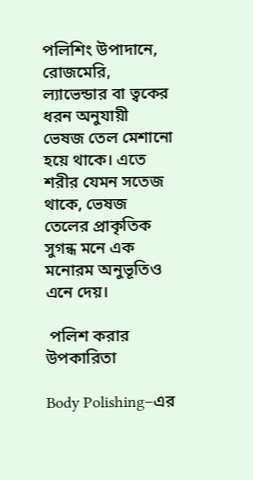পলিশিং উপাদানে, রোজমেরি, ল্যাভেন্ডার বা ত্বকের ধরন অনুযায়ী ভেষজ তেল মেশানো হয়ে থাকে। এতে শরীর যেমন সতেজ থাকে, ভেষজ তেলের প্রাকৃতিক সুগন্ধ মনে এক মনোরম অনুভূতিও এনে দেয়।

 পলিশ করার উপকারিতা

Body Polishing–এর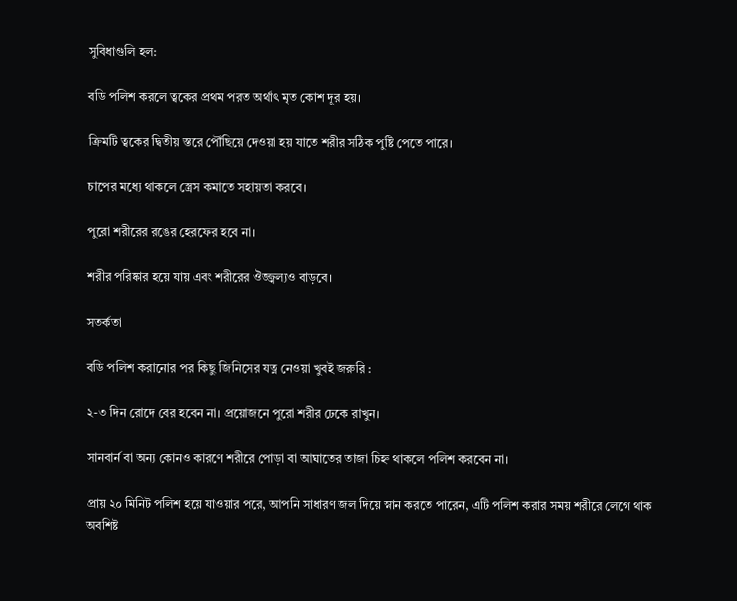সুবিধাগুলি হল:

বডি পলিশ করলে ত্বকের প্রথম পরত অর্থাৎ মৃত কোশ দূর হয়।

ক্রিমটি ত্বকের দ্বিতীয় স্তরে পৌঁছিয়ে দেওয়া হয় যাতে শরীর সঠিক পুষ্টি পেতে পারে।

চাপের মধ্যে থাকলে স্ত্রেস কমাতে সহায়তা করবে।

পুরো শরীরের রঙের হেরফের হবে না।

শরীর পরিষ্কার হয়ে যায় এবং শরীরের ঔজ্জ্বল্যও বাড়বে।

সতর্কতা

বডি পলিশ করানোর পর কিছু জিনিসের যত্ন নেওয়া খুবই জরুরি :

২-৩ দিন রোদে বের হবেন না। প্রয়োজনে পুরো শরীর ঢেকে রাখুন।

সানবার্ন বা অন্য কোনও কারণে শরীরে পোড়া বা আঘাতের তাজা চিহ্ন থাকলে পলিশ করবেন না।

প্রায় ২০ মিনিট পলিশ হয়ে যাওয়ার পরে, আপনি সাধারণ জল দিয়ে স্নান করতে পারেন, এটি পলিশ করার সময় শরীরে লেগে থাক অবশিষ্ট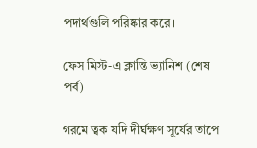পদার্থগুলি পরিষ্কার করে।

ফেস মিস্ট-এ ক্লান্তি ভ্যানিশ (শেষ পর্ব)

গরমে ত্বক যদি দীর্ঘক্ষণ সূর্যের তাপে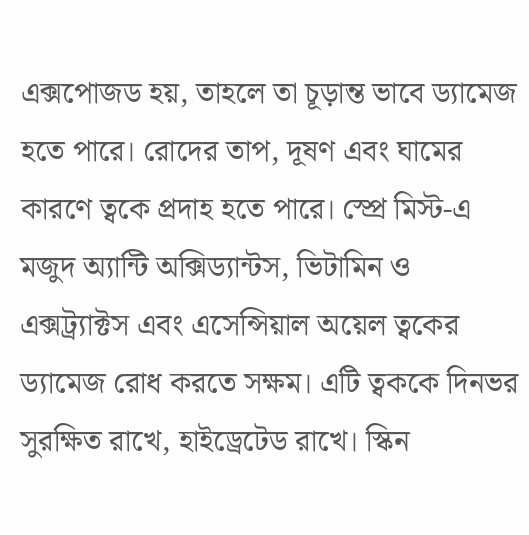এক্সপোজড হয়, তাহলে তা চূড়ান্ত ভাবে ড্যামেজ হতে পারে। রোদের তাপ, দূষণ এবং ঘামের কারণে ত্বকে প্রদাহ হতে পারে। স্প্রে মিস্ট-এ মজুদ অ্যান্টি অক্সিড্যান্টস, ভিটামিন ও এক্সট্র্যাক্টস এবং এসেন্সিয়াল অয়েল ত্বকের ড্যামেজ রোধ করতে সক্ষম। এটি ত্বককে দিনভর সুরক্ষিত রাখে, হাইড্রেটেড রাখে। স্কিন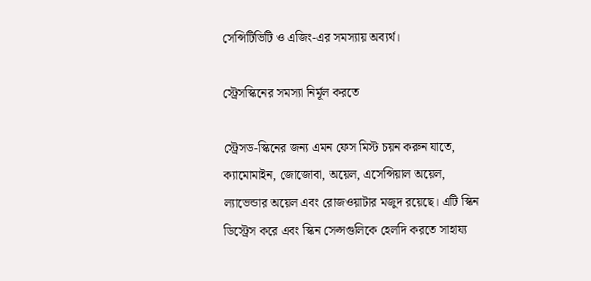সেন্সিটিভিটি ও এজিং-এর সমস্যায় অব্যর্থ।

স্ট্রেসস্কিনের সমস্যা নির্মূল করতে

স্ট্রেসড-স্কিনের জন্য এমন ফেস মিস্ট চয়ন করুন যাতে,  ক্যামোমাইন, জোজোবা, অয়েল, এসেন্সিয়াল অয়েল, ল্যাভেন্ডার অয়েল এবং রোজওয়াটার মজুদ রয়েছে। এটি স্কিন ডিস্ট্রেস করে এবং স্কিন সেল্সগুলিকে হেলদি করতে সাহায্য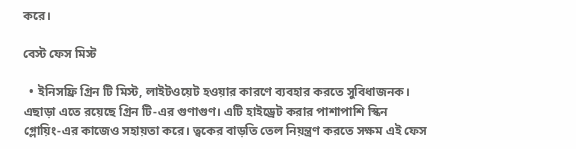করে।

বেস্ট ফেস মিস্ট

  • ইনিসফ্রি গ্রিন টি মিস্ট, লাইটওয়েট হওয়ার কারণে ব্যবহার করতে সুবিধাজনক। এছাড়া এতে রয়েছে গ্রিন টি-এর গুণাগুণ। এটি হাইড্রেট করার পাশাপাশি স্কিন গ্লোয়িং-এর কাজেও সহায়তা করে। ত্বকের বাড়তি তেল নিয়ন্ত্রণ করতে সক্ষম এই ফেস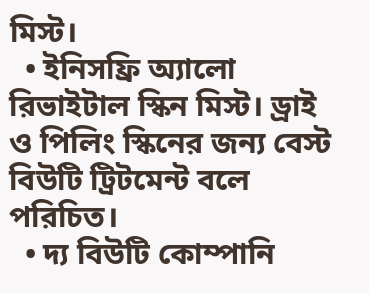মিস্ট।
  • ইনিসফ্রি অ্যালো রিভাইটাল স্কিন মিস্ট। ড্রাই ও পিলিং স্কিনের জন্য বেস্ট বিউটি ট্রিটমেন্ট বলে পরিচিত।
  • দ্য বিউটি কোম্পানি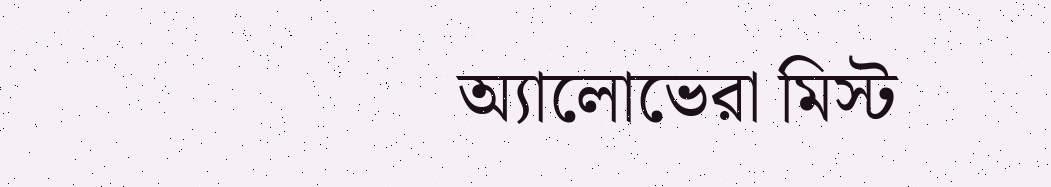অ্যালোভেরা মিস্ট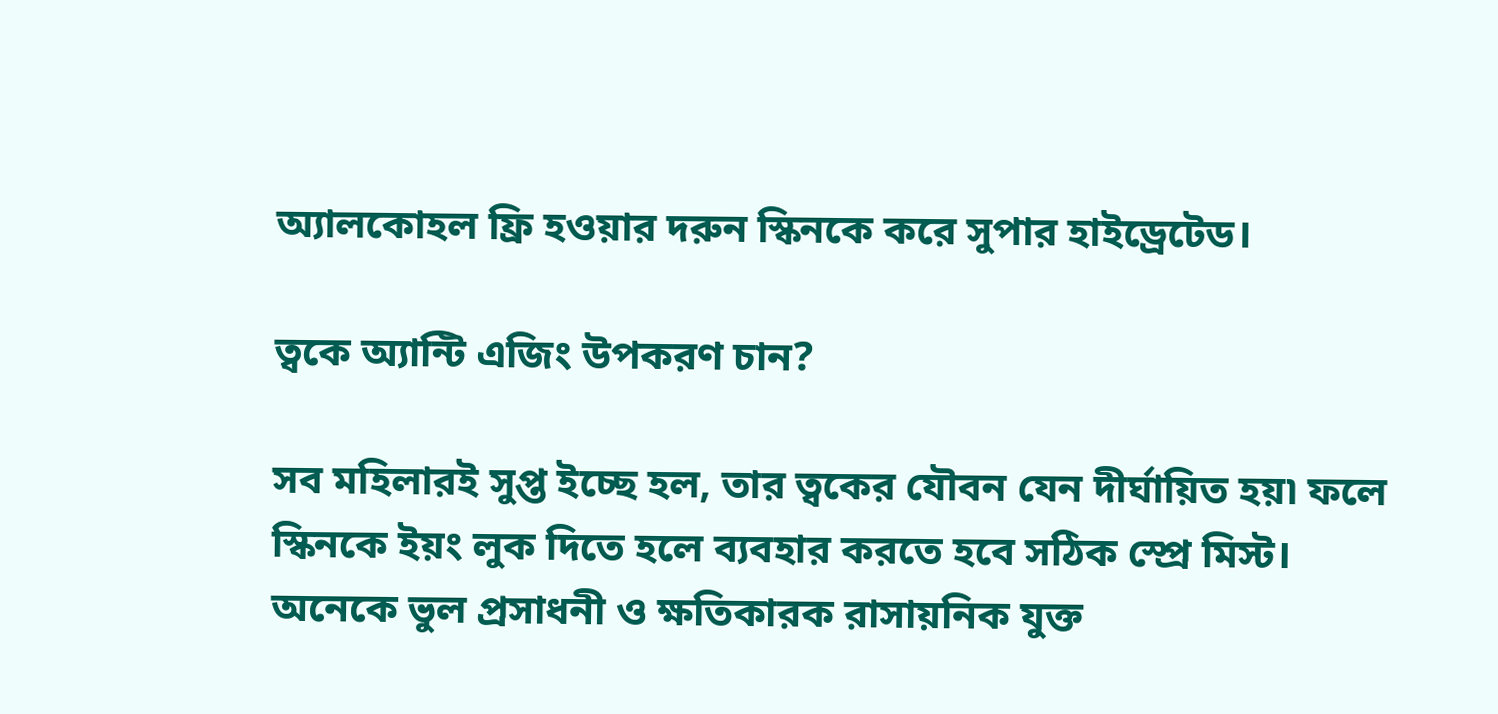অ্যালকোহল ফ্রি হওয়ার দরুন স্কিনকে করে সুপার হাইড্রেটেড।

ত্বকে অ্যান্টি এজিং উপকরণ চান?

সব মহিলারই সুপ্ত ইচ্ছে হল, তার ত্বকের যৌবন যেন দীর্ঘায়িত হয়৷ ফলে স্কিনকে ইয়ং লুক দিতে হলে ব্যবহার করতে হবে সঠিক স্প্রে মিস্ট। অনেকে ভুল প্রসাধনী ও ক্ষতিকারক রাসায়নিক যুক্ত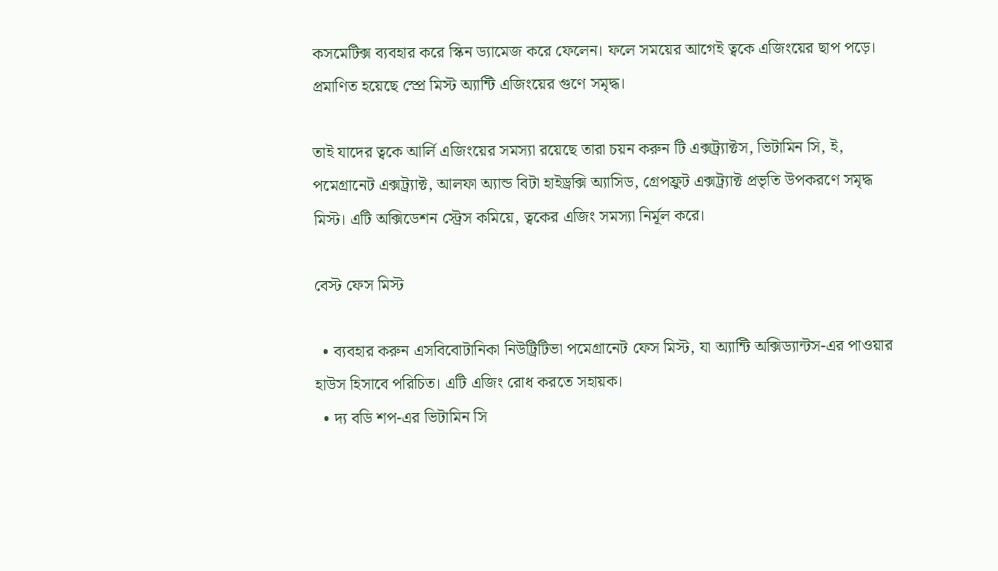কসমেটিক্স ব্যবহার করে স্কিন ড্যামেজ করে ফেলেন। ফলে সময়ের আগেই ত্বকে এজিংয়ের ছাপ পড়ে। প্রমাণিত হয়েছে স্প্রে মিস্ট অ্যান্টি এজিংয়ের গুণে সমৃদ্ধ।

তাই যাদের ত্বকে আর্লি এজিংয়ের সমস্যা রয়েছে তারা চয়ন করুন টি এক্সট্র্যাক্টস, ভিটামিন সি, ই, পমেগ্রানেট এক্সট্র্যাক্ট, আলফা অ্যান্ড বিটা হাইড্রক্সি অ্যাসিড, গ্রেপফ্রুট এক্সট্র্যাক্ট প্রভৃতি উপকরণে সমৃদ্ধ মিস্ট। এটি অক্সিডেশন স্ট্রেস কমিয়ে, ত্বকের এজিং সমস্যা নির্মূল করে।

বেস্ট ফেস মিস্ট

  • ব্যবহার করুন এসবিবোটানিকা নিউট্রিটিভা পমেগ্রানেট ফেস মিস্ট, যা অ্যান্টি অক্সিড্যান্টস-এর পাওয়ার হাউস হিসাবে পরিচিত। এটি এজিং রোধ করতে সহায়ক।
  • দ্য বডি শপ-এর ভিটামিন সি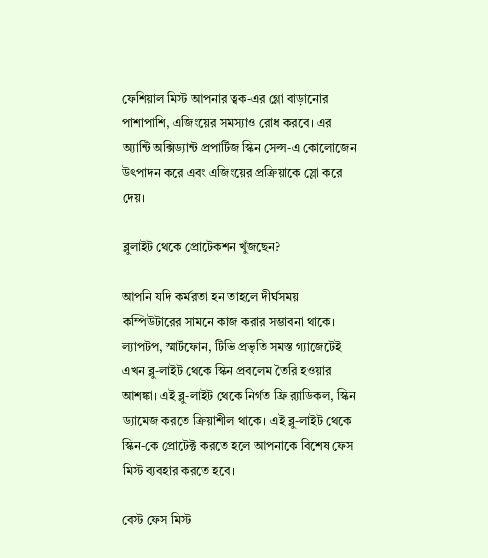ফেশিয়াল মিস্ট আপনার ত্বক-এর গ্লো বাড়ানোর পাশাপাশি, এজিংয়ের সমস্যাও রোধ করবে। এর অ্যান্টি অক্সিড্যান্ট প্রপার্টিজ স্কিন সেল্স-এ কোলোজেন উৎপাদন করে এবং এজিংয়ের প্রক্রিয়াকে স্লো করে দেয়।

ব্লুলাইট থেকে প্রোটেকশন খুঁজছেন?

আপনি যদি কর্মরতা হন তাহলে দীর্ঘসময় কম্পিউটারের সামনে কাজ করার সম্ভাবনা থাকে। ল্যাপটপ, স্মার্টফোন, টিভি প্রভৃতি সমস্ত গ্যাজেটেই এখন ব্লু-লাইট থেকে স্কিন প্রবলেম তৈরি হওয়ার আশঙ্কা। এই ব্লু-লাইট থেকে নির্গত ফ্রি র‍্যাডিকল, স্কিন ড্যামেজ করতে ক্রিয়াশীল থাকে। এই ব্লু-লাইট থেকে স্কিন-কে প্রোটেক্ট করতে হলে আপনাকে বিশেষ ফেস মিস্ট ব্যবহার করতে হবে।

বেস্ট ফেস মিস্ট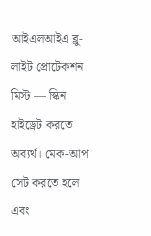আইএলআইএ ব্লু-লাইট প্রোটেকশন মিস্ট — স্কিন হাইড্রেট করতে অব্যর্থ। মেক-আপ সেট করতে হলে এবং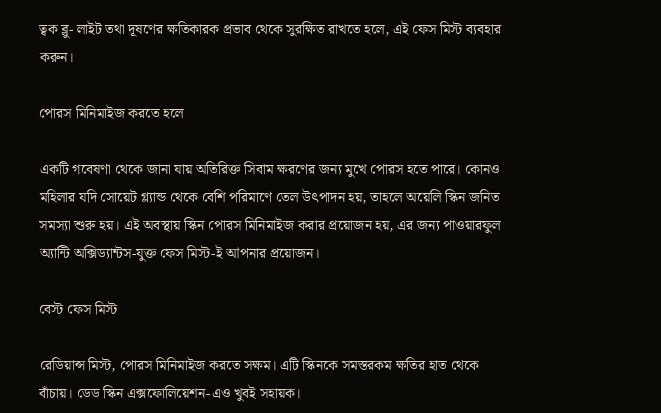ত্বক ব্লু- লাইট তথা দূষণের ক্ষতিকারক প্রভাব থেকে সুরক্ষিত রাখতে হলে, এই ফেস মিস্ট ব্যবহার করুন।

পোরস মিনিমাইজ করতে হলে

একটি গবেষণা থেকে জানা যায় অতিরিক্ত সিবাম ক্ষরণের জন্য মুখে পোরস হতে পারে। কোনও মহিলার যদি সোয়েট গ্ল্যান্ড থেকে বেশি পরিমাণে তেল উৎপাদন হয়, তাহলে অয়েলি স্কিন জনিত সমস্যা শুরু হয়। এই অবস্থায় স্কিন পোরস মিনিমাইজ করার প্রয়োজন হয়, এর জন্য পাওয়ারফুল অ্যান্টি অক্সিড্যান্টস-যুক্ত ফেস মিস্ট-ই আপনার প্রয়োজন।

বেস্ট ফেস মিস্ট

রেডিয়ান্স মিস্ট, পোরস মিনিমাইজ করতে সক্ষম। এটি স্কিনকে সমস্তরকম ক্ষতির হাত থেকে বাঁচায়। ডেড স্কিন এক্সফোলিয়েশন-এও খুবই সহায়ক।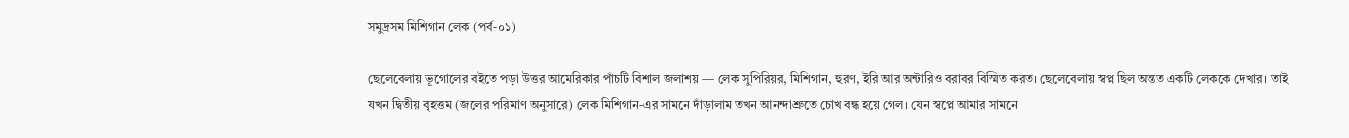সমুদ্রসম মিশিগান লেক (পর্ব-০১)

ছেলেবেলায় ভূগোলের বইতে পড়া উত্তর আমেরিকার পাঁচটি বিশাল জলাশয় — লেক সুপিরিয়র, মিশিগান, হুরণ, ইরি আর অন্টারিও বরাবর বিস্মিত করত। ছেলেবেলায় স্বপ্ন ছিল অন্তত একটি লেককে দেখার। তাই যখন দ্বিতীয় বৃহত্তম (জলের পরিমাণ অনুসারে) লেক মিশিগান-এর সামনে দাঁড়ালাম তখন আনন্দাশ্রুতে চোখ বন্ধ হয়ে গেল। যেন স্বপ্নে আমার সামনে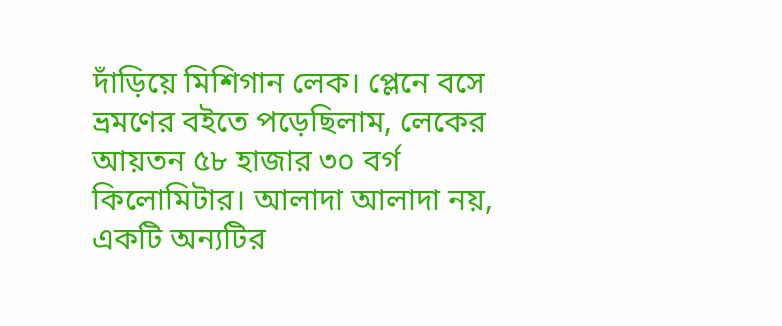দাঁড়িয়ে মিশিগান লেক। প্লেনে বসে ভ্রমণের বইতে পড়েছিলাম, লেকের আয়তন ৫৮ হাজার ৩০ বর্গ কিলোমিটার। আলাদা আলাদা নয়, একটি অন্যটির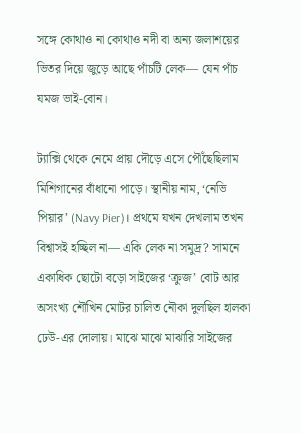সঙ্গে কোথাও না কোথাও নদী বা অন্য জলাশয়ের ভিতর দিয়ে জুড়ে আছে পাঁচটি লেক— যেন পাঁচ যমজ ভাই-বোন।

ট্যাক্সি থেকে নেমে প্রায় দৌড়ে এসে পৌঁছেছিলাম মিশিগানের বাঁধানো পাড়ে। স্থানীয় নাম, ‘নেভি পিয়ার’ (Navy Pier)। প্রথমে যখন দেখলাম তখন বিশ্বাসই হচ্ছিল না— একি লেক না সমুদ্র? সামনে একাধিক ছোটো বড়ো সাইজের ‘ক্রুজ’ বোট আর অসংখ্য শৌখিন মোটর চালিত নৌকা দুলছিল হালকা ঢেউ-এর দোলায়। মাঝে মাঝে মাঝারি সাইজের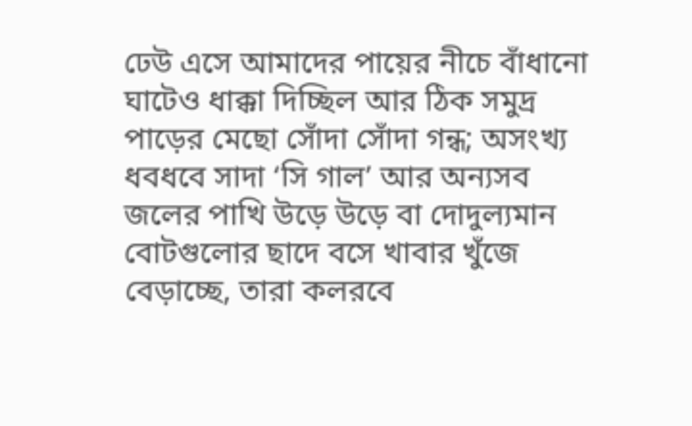ঢেউ এসে আমাদের পায়ের নীচে বাঁধানো ঘাটেও ধাক্কা দিচ্ছিল আর ঠিক সমুদ্র পাড়ের মেছো সোঁদা সোঁদা গন্ধ; অসংখ্য ধবধবে সাদা ‘সি গাল’ আর অন্যসব জলের পাখি উড়ে উড়ে বা দোদুল্যমান বোটগুলোর ছাদে বসে খাবার খুঁজে বেড়াচ্ছে, তারা কলরবে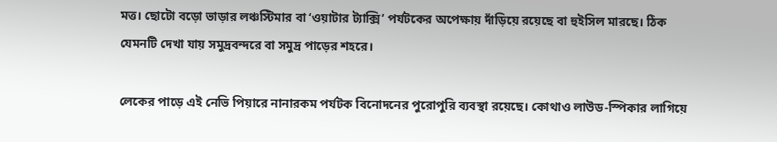মত্ত। ছোটো বড়ো ভাড়ার লঞ্চস্টিমার বা ‘ওয়াটার ট্যাক্সি’ পর্যটকের অপেক্ষায় দাঁড়িয়ে রয়েছে বা হুইসিল মারছে। ঠিক যেমনটি দেখা যায় সমুদ্রবন্দরে বা সমুদ্র পাড়ের শহরে।

লেকের পাড়ে এই নেভি পিয়ারে নানারকম পর্যটক বিনোদনের পুরোপুরি ব্যবস্থা রয়েছে। কোথাও লাউড-স্পিকার লাগিয়ে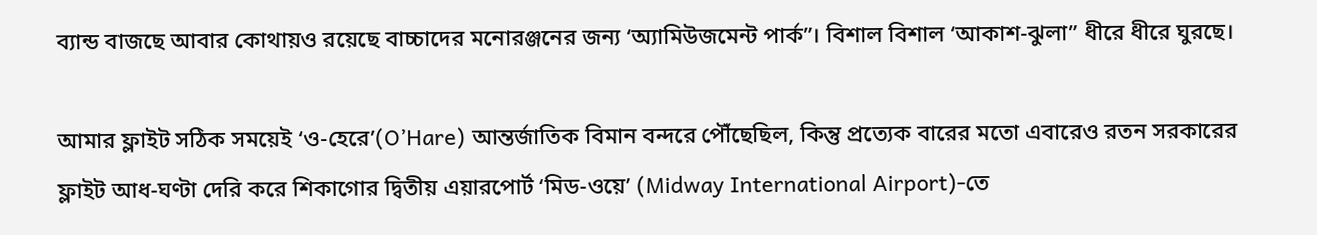ব্যান্ড বাজছে আবার কোথায়ও রয়েছে বাচ্চাদের মনোরঞ্জনের জন্য ‘অ্যামিউজমেন্ট পার্ক”। বিশাল বিশাল ‘আকাশ-ঝুলা” ধীরে ধীরে ঘুরছে।

আমার ফ্লাইট সঠিক সময়েই ‘ও-হেরে’(O’Hare) আন্তর্জাতিক বিমান বন্দরে পৌঁছেছিল, কিন্তু প্রত্যেক বারের মতো এবারেও রতন সরকারের ফ্লাইট আধ-ঘণ্টা দেরি করে শিকাগোর দ্বিতীয় এয়ারপোর্ট ‘মিড-ওয়ে’ (Midway International Airport)-তে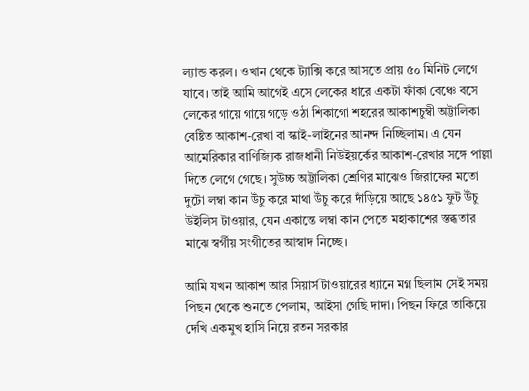ল্যান্ড করল। ওখান থেকে ট্যাক্সি করে আসতে প্রায় ৫০ মিনিট লেগে যাবে। তাই আমি আগেই এসে লেকের ধারে একটা ফাঁকা বেঞ্চে বসে লেকের গায়ে গায়ে গড়ে ওঠা শিকাগো শহরের আকাশচুম্বী অট্টালিকা বেষ্টিত আকাশ-রেখা বা স্কাই-লাইনের আনন্দ নিচ্ছিলাম। এ যেন আমেরিকার বাণিজ্যিক রাজধানী নিউইয়র্কের আকাশ-রেখার সঙ্গে পাল্লা দিতে লেগে গেছে। সুউচ্চ অট্টালিকা শ্রেণির মাঝেও জিরাফের মতো দুটো লম্বা কান উঁচু করে মাথা উঁচু করে দাঁড়িয়ে আছে ১৪৫১ ফুট উঁচু উইলিস টাওয়ার, যেন একান্তে লম্বা কান পেতে মহাকাশের স্তব্ধতার মাঝে স্বর্গীয় সংগীতের আস্বাদ নিচ্ছে।

আমি যখন আকাশ আর সিয়ার্স টাওয়ারের ধ্যানে মগ্ন ছিলাম সেই সময় পিছন থেকে শুনতে পেলাম, আইসা গেছি দাদা। পিছন ফিরে তাকিয়ে দেখি একমুখ হাসি নিয়ে রতন সরকার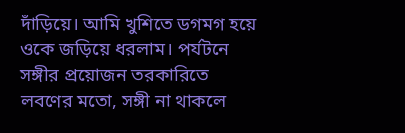দাঁড়িয়ে। আমি খুশিতে ডগমগ হয়ে ওকে জড়িয়ে ধরলাম। পর্যটনে সঙ্গীর প্রয়োজন তরকারিতে লবণের মতো, সঙ্গী না থাকলে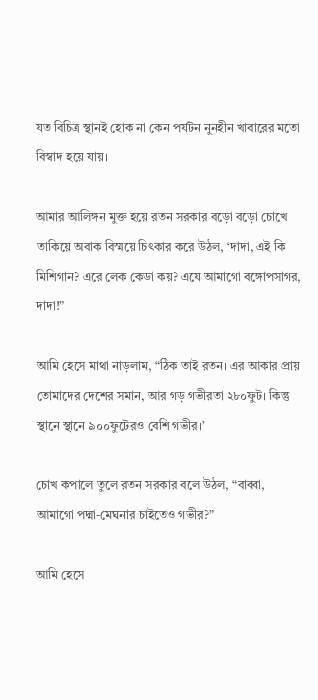যত বিচিত্র স্থানই হোক না কেন পর্যটন নুনহীন খাবারের মতো বিস্বাদ হয়ে যায়।

আমার আলিঙ্গন মুক্ত হয়ে রতন সরকার বড়ো বড়ো চোখে তাকিয়ে অবাক বিস্ময়ে চিৎকার করে উঠল, ‘দাদা, এই কি মিশিগান? এরে লেক কেডা কয়? এযে আমাগো বঙ্গোপসাগর, দাদা!”

আমি হেসে মাথা নাড়লাম, “ঠিক তাই রতন। এর আকার প্রায় তোমাদের দেশের সমান, আর গড় গভীরতা ২৮০ফুট। কিন্তু স্থানে স্থানে ৯০০ফুটেরও বেশি গভীর।’

চোখ কপালে তুলে রতন সরকার বলে উঠল, “বাব্বা, আমাগো পদ্মা-মেঘনার চাইতেও গভীর?”

আমি হেসে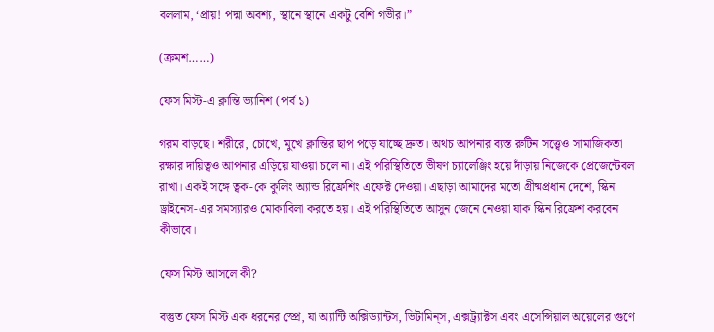বললাম, ‘প্রায়! পদ্মা অবশ্য, স্থানে স্থানে একটু বেশি গভীর।”

(ক্রমশ……)

ফেস মিস্ট-এ ক্লান্তি ভ্যানিশ (পর্ব ১)

গরম বাড়ছে। শরীরে, চোখে, মুখে ক্লান্তির ছাপ পড়ে যাচ্ছে দ্রুত। অথচ আপনার ব্যস্ত রুটিন সত্ত্বেও সামাজিকতা রক্ষার দায়িত্বও আপনার এড়িয়ে যাওয়া চলে না। এই পরিস্থিতিতে ভীষণ চ্যালেঞ্জিং হয়ে দাঁড়ায় নিজেকে প্রেজেন্টেবল রাখা। একই সঙ্গে ত্বক-কে কুলিং অ্যান্ড রিফ্রেশিং এফেক্ট দেওয়া। এছাড়া আমাদের মতো গ্রীষ্মপ্রধান দেশে, স্কিন ড্রাইনেস-এর সমস্যারও মোকাবিলা করতে হয়। এই পরিস্থিতিতে আসুন জেনে নেওয়া যাক স্কিন রিফ্রেশ করবেন কীভাবে।

ফেস মিস্ট আসলে কী?

বস্তুত ফেস মিস্ট এক ধরনের স্প্রে, যা অ্যান্টি অক্সিড্যান্টস, ভিটামিন্‌স, এক্সট্র্যাক্টস এবং এসেন্সিয়াল অয়েলের গুণে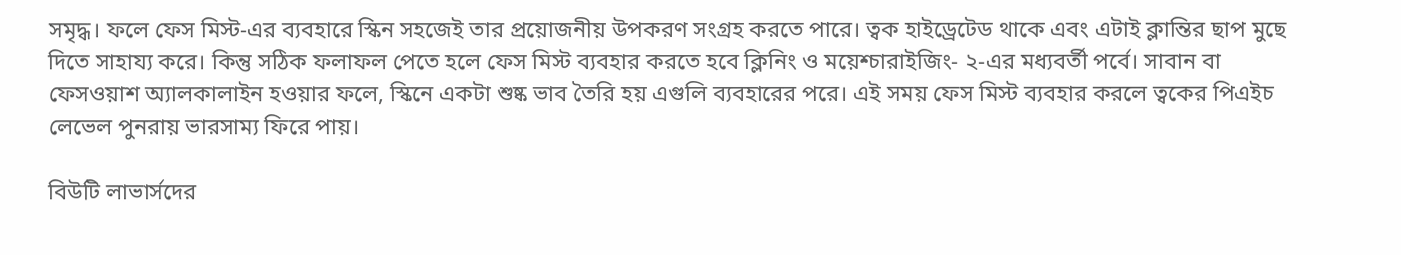সমৃদ্ধ। ফলে ফেস মিস্ট-এর ব্যবহারে স্কিন সহজেই তার প্রয়োজনীয় উপকরণ সংগ্রহ করতে পারে। ত্বক হাইড্রেটেড থাকে এবং এটাই ক্লান্তির ছাপ মুছে দিতে সাহায্য করে। কিন্তু সঠিক ফলাফল পেতে হলে ফেস মিস্ট ব্যবহার করতে হবে ক্লিনিং ও ময়েশ্চারাইজিং- ২-এর মধ্যবর্তী পর্বে। সাবান বা ফেসওয়াশ অ্যালকালাইন হওয়ার ফলে, স্কিনে একটা শুষ্ক ভাব তৈরি হয় এগুলি ব্যবহারের পরে। এই সময় ফেস মিস্ট ব্যবহার করলে ত্বকের পিএইচ লেভেল পুনরায় ভারসাম্য ফিরে পায়।

বিউটি লাভার্সদের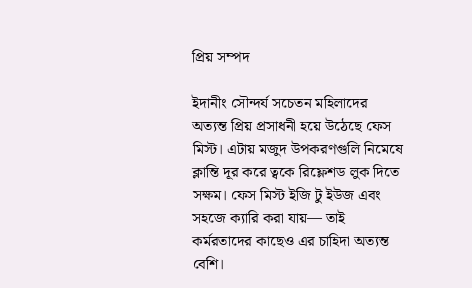প্রিয় সম্পদ

ইদানীং সৌন্দর্য সচেতন মহিলাদের অত্যন্ত প্রিয় প্রসাধনী হয়ে উঠেছে ফেস মিস্ট। এটায় মজুদ উপকরণগুলি নিমেষে ক্লান্তি দূর করে ত্বকে রিফ্লেশড লুক দিতে সক্ষম। ফেস মিস্ট ইজি টু ইউজ এবং সহজে ক্যারি করা যায়— তাই কর্মরতাদের কাছেও এর চাহিদা অত্যন্ত বেশি।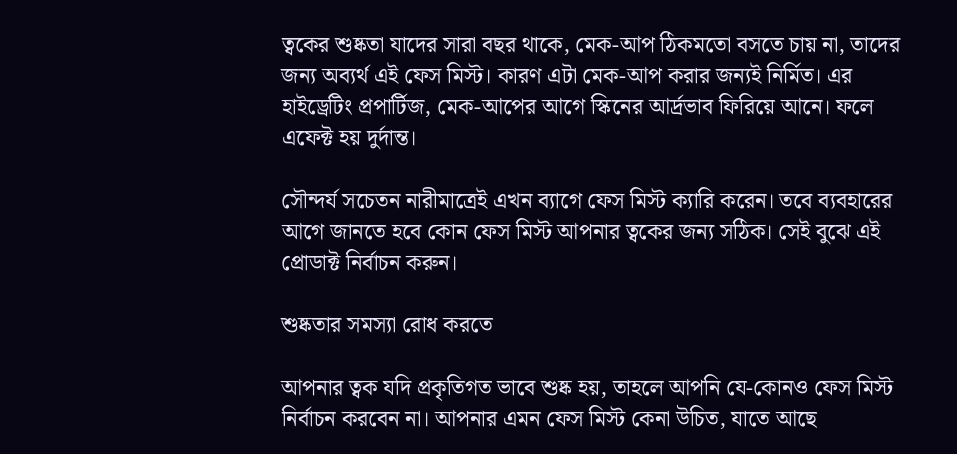ত্বকের শুষ্কতা যাদের সারা বছর থাকে, মেক-আপ ঠিকমতো বসতে চায় না, তাদের জন্য অব্যর্থ এই ফেস মিস্ট। কারণ এটা মেক-আপ করার জন্যই নির্মিত। এর হাইড্রেটিং প্রপার্টিজ, মেক-আপের আগে স্কিনের আর্দ্রভাব ফিরিয়ে আনে। ফলে এফেক্ট হয় দুর্দান্ত।

সৌন্দর্য সচেতন নারীমাত্রেই এখন ব্যাগে ফেস মিস্ট ক্যারি করেন। তবে ব্যবহারের আগে জানতে হবে কোন ফেস মিস্ট আপনার ত্বকের জন্য সঠিক। সেই বুঝে এই প্রোডাক্ট নির্বাচন করুন।

শুষ্কতার সমস্যা রোধ করতে

আপনার ত্বক যদি প্রকৃতিগত ভাবে শুষ্ক হয়, তাহলে আপনি যে-কোনও ফেস মিস্ট নির্বাচন করবেন না। আপনার এমন ফেস মিস্ট কেনা উচিত, যাতে আছে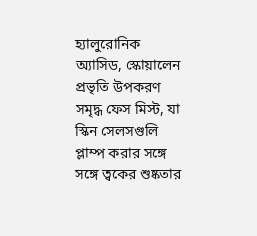হ্যালুরোনিক অ্যাসিড, স্কোয়ালেন প্রভৃতি উপকরণ সমৃদ্ধ ফেস মিস্ট, যা স্কিন সেলসগুলি প্লাম্প করার সঙ্গে সঙ্গে ত্বকের শুষ্কতার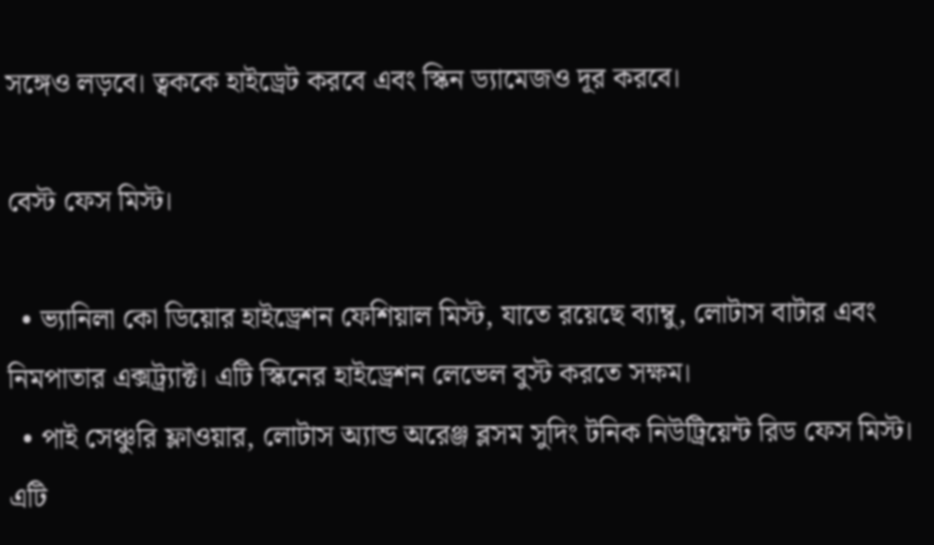সঙ্গেও লড়বে। ত্বককে হাইড্রেট করবে এবং স্কিন ড্যামেজও দূর করবে।

বেস্ট ফেস মিস্ট।

  • ভ্যানিলা কো ডিয়োর হাইড্রেশন ফেশিয়াল মিস্ট, যাতে রয়েছে ব্যাম্বু, লোটাস বাটার এবং নিমপাতার এক্সট্র্যাক্ট। এটি স্কিনের হাইড্রেশন লেভেল বুস্ট করতে সক্ষম।
  • পাই সেঞ্চুরি ফ্লাওয়ার, লোটাস অ্যান্ড অরেঞ্জ ব্লসম সুদিং টনিক নিউট্রিয়েন্ট রিড ফেস মিস্ট। এটি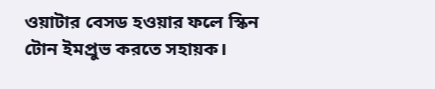ওয়াটার বেসড হওয়ার ফলে স্কিন টোন ইমপ্রুভ করতে সহায়ক।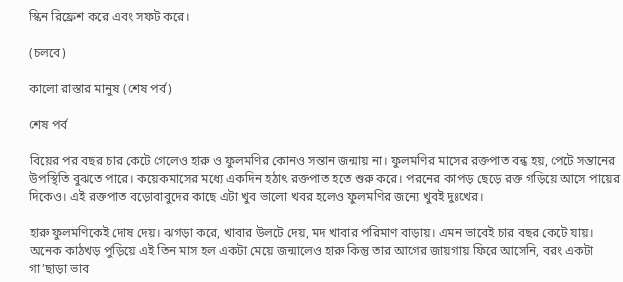স্কিন রিফ্রেশ করে এবং সফট করে।

(চলবে)

কালো রাস্তার মানুষ (শেষ পর্ব)

শেষ পর্ব

বিয়ের পর বছর চার কেটে গেলেও হারু ও ফুলমণির কোনও সন্তান জন্মায় না। ফুলমণির মাসের রক্তপাত বন্ধ হয়, পেটে সন্তানের উপস্থিতি বুঝতে পারে। কয়েকমাসের মধ্যে একদিন হঠাৎ রক্তপাত হতে শুরু করে। পরনের কাপড় ছেড়ে রক্ত গড়িয়ে আসে পায়ের দিকেও। এই রক্তপাত বড়োবাবুদের কাছে এটা খুব ভালো খবর হলেও ফুলমণির জন্যে খুবই দুঃখের।

হারু ফুলমণিকেই দোষ দেয়। ঝগড়া করে, খাবার উলটে দেয়, মদ খাবার পরিমাণ বাড়ায়। এমন ভাবেই চার বছর কেটে যায়। অনেক কাঠখড় পুড়িয়ে এই তিন মাস হল একটা মেয়ে জন্মালেও হারু কিন্তু তার আগের জায়গায় ফিরে আসেনি, বরং একটা গা’ছাড়া ভাব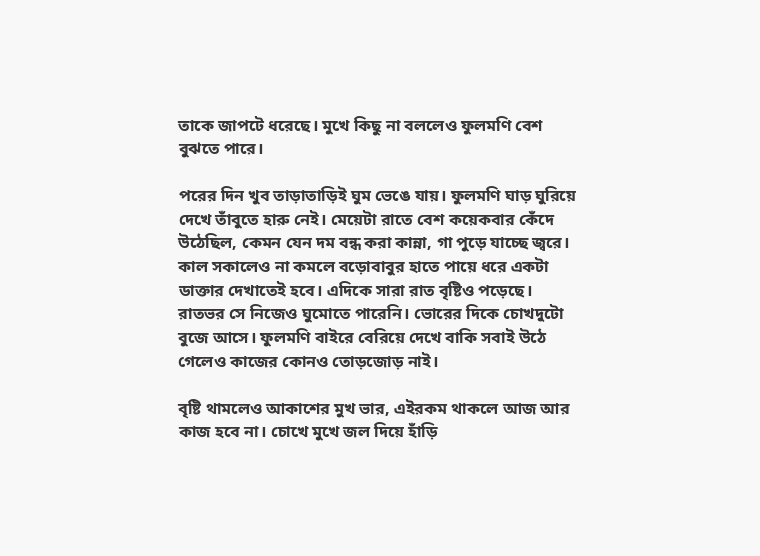তাকে জাপটে ধরেছে। মুখে কিছু না বললেও ফুলমণি বেশ বুঝতে পারে।

পরের দিন খুব তাড়াতাড়িই ঘুম ভেঙে যায়। ফুলমণি ঘাড় ঘুরিয়ে দেখে তাঁবুতে হারু নেই। মেয়েটা রাতে বেশ কয়েকবার কেঁদে উঠেছিল, কেমন যেন দম বন্ধ করা কান্না, গা পুড়ে যাচ্ছে জ্বরে। কাল সকালেও না কমলে বড়োবাবুর হাতে পায়ে ধরে একটা ডাক্তার দেখাতেই হবে। এদিকে সারা রাত বৃষ্টিও পড়েছে। রাতভর সে নিজেও ঘুমোতে পারেনি। ভোরের দিকে চোখদুটো বুজে আসে। ফুলমণি বাইরে বেরিয়ে দেখে বাকি সবাই উঠে গেলেও কাজের কোনও তোড়জোড় নাই।

বৃষ্টি থামলেও আকাশের মুখ ভার, এইরকম থাকলে আজ আর কাজ হবে না। চোখে মুখে জল দিয়ে হাঁড়ি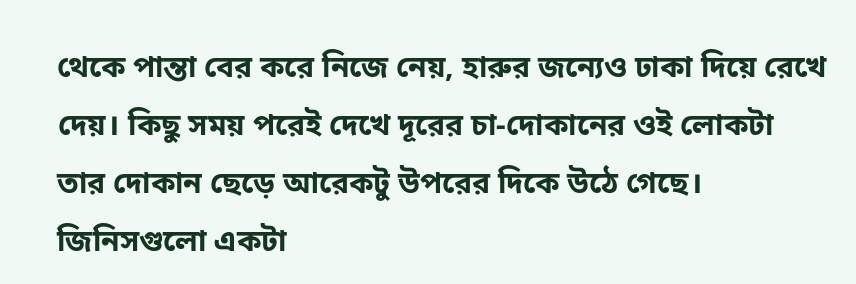থেকে পান্তা বের করে নিজে নেয়, হারুর জন্যেও ঢাকা দিয়ে রেখে দেয়। কিছু সময় পরেই দেখে দূরের চা-দোকানের ওই লোকটা তার দোকান ছেড়ে আরেকটু উপরের দিকে উঠে গেছে। জিনিসগুলো একটা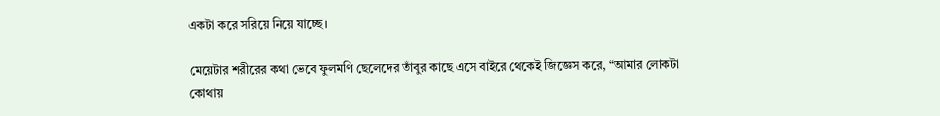একটা করে সরিয়ে নিয়ে যাচ্ছে।

মেয়েটার শরীরের কথা ভেবে ফুলমণি ছেলেদের তাঁবুর কাছে এসে বাইরে থেকেই জিজ্ঞেস করে, “আমার লোকটা কোথায়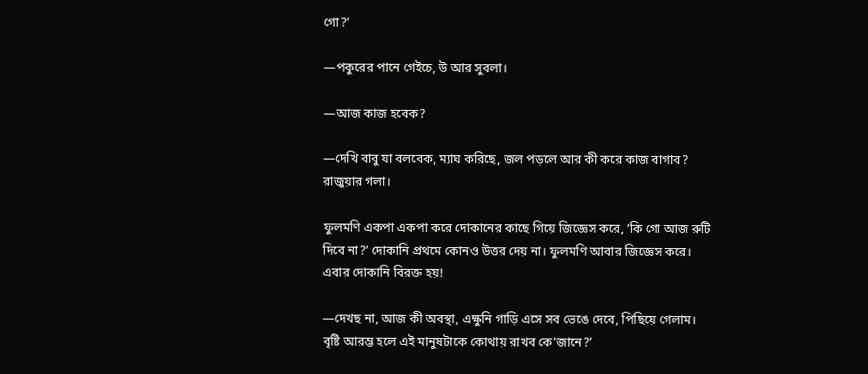গো?’

—পকুরের পানে গেইচে, উ আর সুবলা।

—আজ কাজ হবেক?

—দেখি বাবু যা বলবেক, ম্যাঘ করিছে, জল পড়লে আর কী করে কাজ বাগাব? রাজুয়ার গলা।

ফুলমণি একপা একপা করে দোকানের কাছে গিয়ে জিজ্ঞেস করে, ‘কি গো আজ রুটি দিবে না?’ দোকানি প্রথমে কোনও উত্তর দেয় না। ফুলমণি আবার জিজ্ঞেস করে। এবার দোকানি বিরক্ত হয়!

—দেখছ না, আজ কী অবস্থা, এক্ষুনি গাড়ি এসে সব ভেঙে দেবে, পিছিয়ে গেলাম। বৃষ্টি আরম্ভ হলে এই মানুষটাকে কোথায় রাখব কে’জানে?’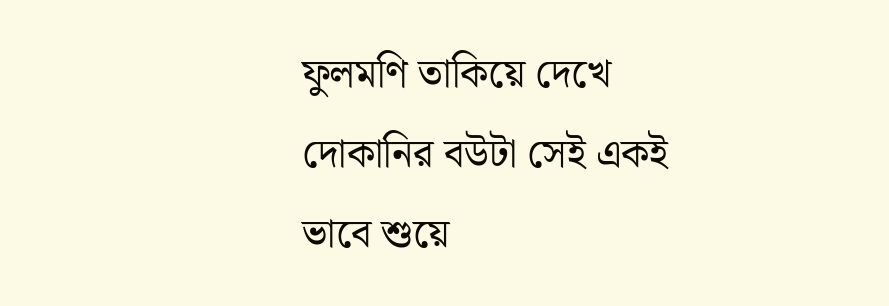ফুলমণি তাকিয়ে দেখে দোকানির বউটা সেই একই ভাবে শুয়ে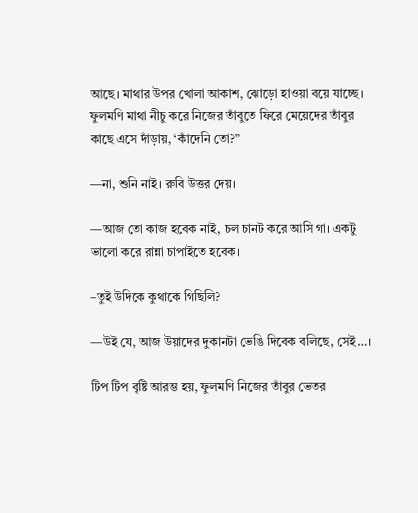আছে। মাথার উপর খোলা আকাশ, ঝোড়ো হাওয়া বয়ে যাচ্ছে। ফুলমণি মাথা নীচু করে নিজের তাঁবুতে ফিরে মেয়েদের তাঁবুর কাছে এসে দাঁড়ায়, ‘কাঁদেনি তো?”

—না, শুনি নাই। রুবি উত্তর দেয়।

—আজ তো কাজ হবেক নাই, চল চানট করে আসি গা। একটু ভালো করে রান্না চাপাইতে হবেক।

–তুই উদিকে কুথাকে গিছিলি?

—উই যে, আজ উয়াদের দুকানটা ভেঙি দিবেক বলিছে, সেই…।

টিপ টিপ বৃষ্টি আরম্ভ হয়, ফুলমণি নিজের তাঁবুর ভেতর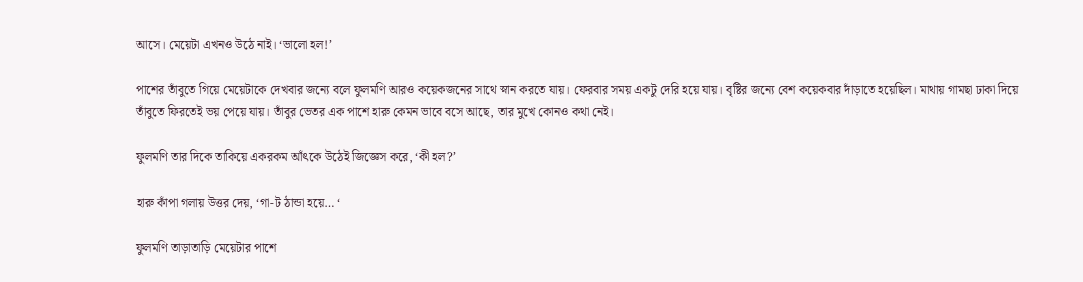আসে। মেয়েটা এখনও উঠে নাই। ‘ভালো হল!’

পাশের তাঁবুতে গিয়ে মেয়েটাকে দেখবার জন্যে বলে ফুলমণি আরও কয়েকজনের সাথে স্নান করতে যায়। ফেরবার সময় একটু দেরি হয়ে যায়। বৃষ্টির জন্যে বেশ কয়েকবার দাঁড়াতে হয়েছিল। মাথায় গামছা ঢাকা দিয়ে তাঁবুতে ফিরতেই ভয় পেয়ে যায়। তাঁবুর ভেতর এক পাশে হারু কেমন ভাবে বসে আছে, তার মুখে কোনও কথা নেই।

ফুলমণি তার দিকে তাকিয়ে একরকম আঁৎকে উঠেই জিজ্ঞেস করে, ‘কী হল?’

হারু কাঁপা গলায় উত্তর দেয়, ‘গা-ট ঠান্ডা হয়ে… ‘

ফুলমণি তাড়াতাড়ি মেয়েটার পাশে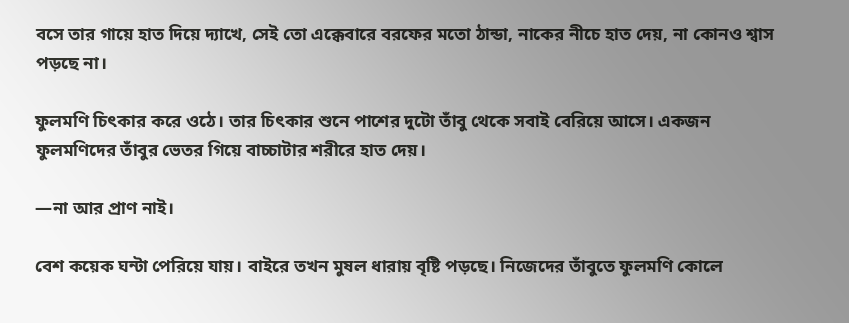বসে তার গায়ে হাত দিয়ে দ্যাখে, সেই তো এক্কেবারে বরফের মতো ঠান্ডা, নাকের নীচে হাত দেয়, না কোনও শ্বাস পড়ছে না।

ফুলমণি চিৎকার করে ওঠে। তার চিৎকার শুনে পাশের দুটো তাঁবু থেকে সবাই বেরিয়ে আসে। একজন ফুলমণিদের তাঁবুর ভেতর গিয়ে বাচ্চাটার শরীরে হাত দেয়।

—না আর প্রাণ নাই।

বেশ কয়েক ঘন্টা পেরিয়ে যায়। বাইরে তখন মুষল ধারায় বৃষ্টি পড়ছে। নিজেদের তাঁবুতে ফুলমণি কোলে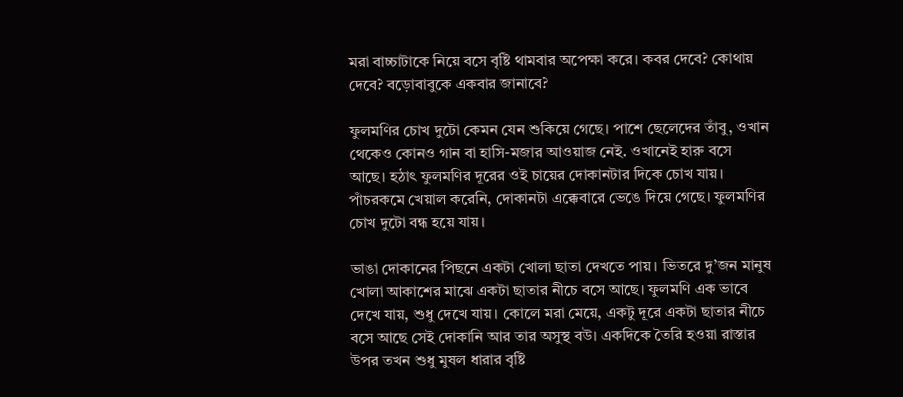মরা বাচ্চাটাকে নিয়ে বসে বৃষ্টি থামবার অপেক্ষা করে। কবর দেবে? কোথায় দেবে? বড়োবাবুকে একবার জানাবে?

ফুলমণির চোখ দুটো কেমন যেন শুকিয়ে গেছে। পাশে ছেলেদের তাঁবু, ওখান থেকেও কোনও গান বা হাসি-মজার আওয়াজ নেই. ওখানেই হারু বসে আছে। হঠাৎ ফুলমণির দূরের ওই চায়ের দোকানটার দিকে চোখ যায়। পাঁচরকমে খেয়াল করেনি, দোকানটা এক্কেবারে ভেঙে দিয়ে গেছে। ফুলমণির চোখ দুটো বন্ধ হয়ে যায়।

ভাঙা দোকানের পিছনে একটা খোলা ছাতা দেখতে পায়। ভিতরে দু’জন মানুষ খোলা আকাশের মাঝে একটা ছাতার নীচে বসে আছে। ফুলমণি এক ভাবে দেখে যায়, শুধু দেখে যায়। কোলে মরা মেয়ে, একটু দূরে একটা ছাতার নীচে বসে আছে সেই দোকানি আর তার অসুস্থ বউ। একদিকে তৈরি হওয়া রাস্তার উপর তখন শুধু মুষল ধারার বৃষ্টি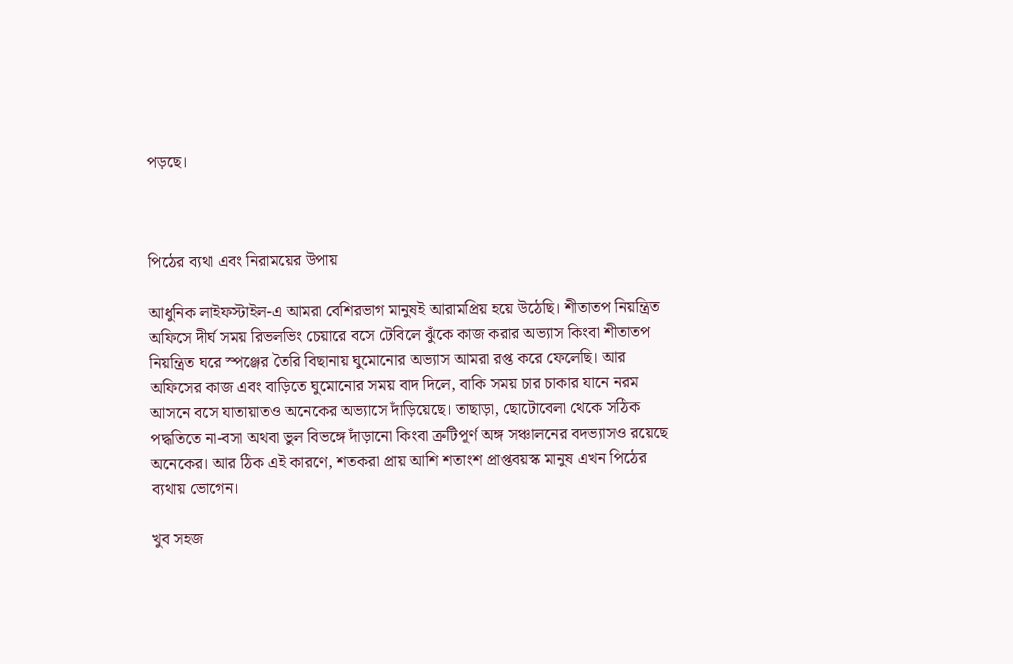পড়ছে।



পিঠের ব্যথা এবং নিরাময়ের উপায়

আধুনিক লাইফস্টাইল-এ আমরা বেশিরভাগ মানুষই আরামপ্রিয় হয়ে উঠেছি। শীতাতপ নিয়ন্ত্রিত অফিসে দীর্ঘ সময় রিভলভিং চেয়ারে বসে টেবিলে ঝুঁকে কাজ করার অভ্যাস কিংবা শীতাতপ নিয়ন্ত্রিত ঘরে স্পঞ্জের তৈরি বিছানায় ঘুমোনোর অভ্যাস আমরা রপ্ত করে ফেলেছি। আর অফিসের কাজ এবং বাড়িতে ঘুমোনোর সময় বাদ দিলে, বাকি সময় চার চাকার যানে নরম আসনে বসে যাতায়াতও অনেকের অভ্যাসে দাঁড়িয়েছে। তাছাড়া, ছোটোবেলা থেকে সঠিক পদ্ধতিতে না-বসা অথবা ভুল বিভঙ্গে দাঁড়ানো কিংবা ত্রুটিপূর্ণ অঙ্গ সঞ্চালনের বদভ্যাসও রয়েছে অনেকের। আর ঠিক এই কারণে, শতকরা প্রায় আশি শতাংশ প্রাপ্তবয়স্ক মানুষ এখন পিঠের ব্যথায় ভোগেন।

খুব সহজ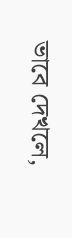ভাবে দেখলে,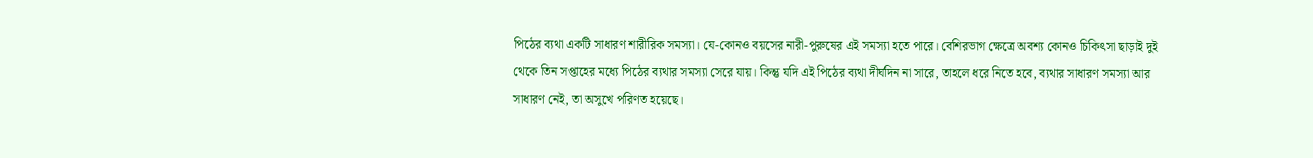পিঠের ব্যথা একটি সাধারণ শারীরিক সমস্যা। যে-কোনও বয়সের নারী-পুরুষের এই সমস্যা হতে পারে। বেশিরভাগ ক্ষেত্রে অবশ্য কোনও চিকিৎসা ছাড়াই দুই থেকে তিন সপ্তাহের মধ্যে পিঠের ব্যথার সমস্যা সেরে যায়। কিন্তু যদি এই পিঠের ব্যথা দীর্ঘদিন না সারে, তাহলে ধরে নিতে হবে, ব্যথার সাধারণ সমস্যা আর সাধারণ নেই, তা অসুখে পরিণত হয়েছে।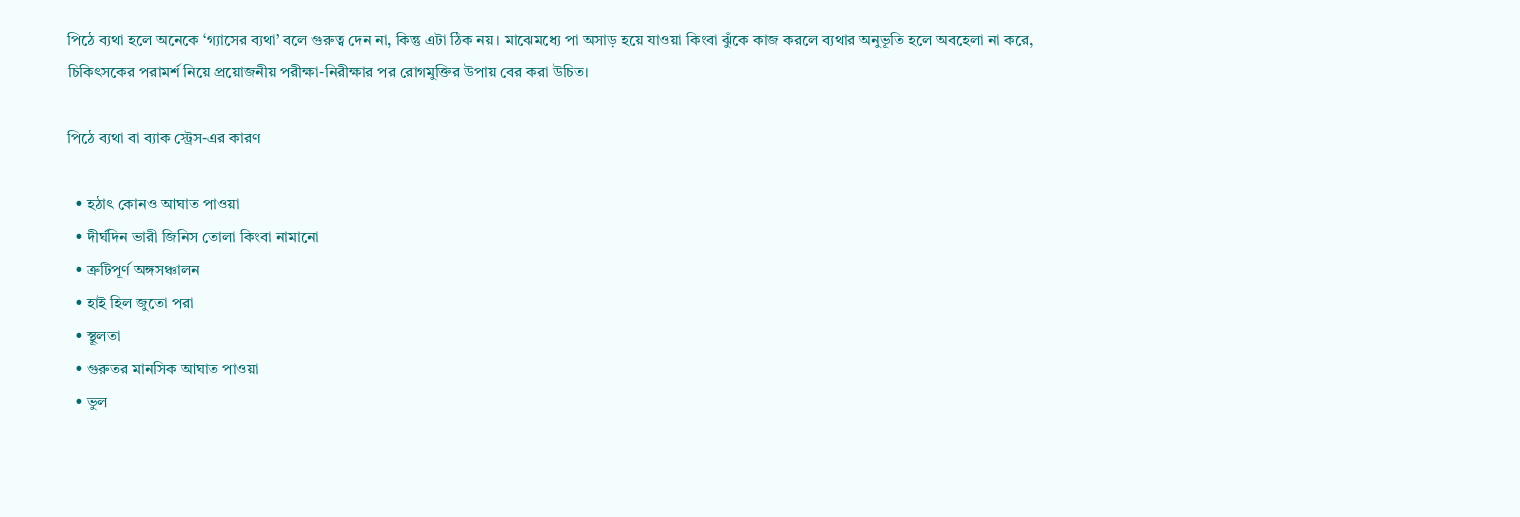পিঠে ব্যথা হলে অনেকে ‘গ্যাসের ব্যথা’ বলে গুরুত্ব দেন না, কিন্তু এটা ঠিক নয়। মাঝেমধ্যে পা অসাড় হয়ে যাওয়া কিংবা ঝুঁকে কাজ করলে ব্যথার অনুভূতি হলে অবহেলা না করে, চিকিৎসকের পরামর্শ নিয়ে প্রয়োজনীয় পরীক্ষা-নিরীক্ষার পর রোগমুক্তির উপায় বের করা উচিত।

পিঠে ব্যথা বা ব্যাক স্ট্রেস-এর কারণ

  • হঠাৎ কোনও আঘাত পাওয়া
  • দীর্ঘদিন ভারী জিনিস তোলা কিংবা নামানো
  • ত্রুটিপূর্ণ অঙ্গসঞ্চালন
  • হাই হিল জুতো পরা
  • স্থূলতা
  • গুরুতর মানসিক আঘাত পাওয়া
  • ভুল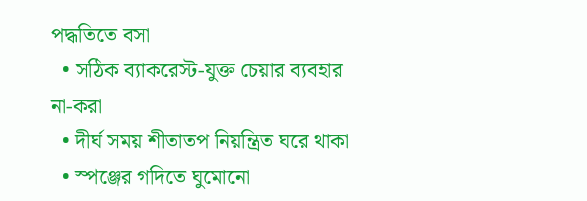পদ্ধতিতে বসা
  • সঠিক ব্যাকরেস্ট-যুক্ত চেয়ার ব্যবহার না-করা
  • দীর্ঘ সময় শীতাতপ নিয়ন্ত্রিত ঘরে থাকা
  • স্পঞ্জের গদিতে ঘুমোনো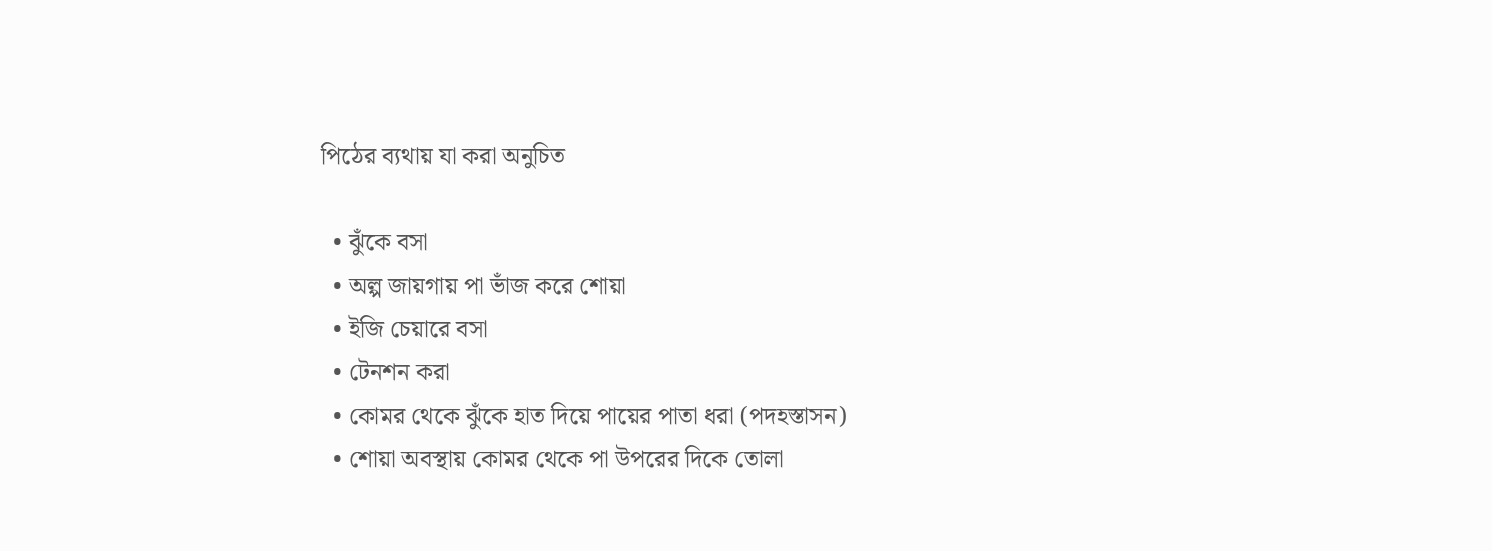পিঠের ব্যথায় যা করা অনুচিত

  • ঝুঁকে বসা
  • অল্প জায়গায় পা ভাঁজ করে শোয়া
  • ইজি চেয়ারে বসা
  • টেনশন করা
  • কোমর থেকে ঝুঁকে হাত দিয়ে পায়ের পাতা ধরা (পদহস্তাসন)
  • শোয়া অবস্থায় কোমর থেকে পা উপরের দিকে তোলা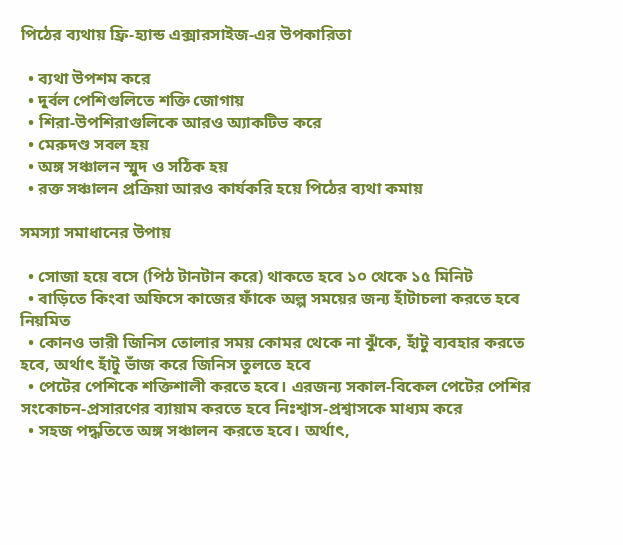পিঠের ব্যথায় ফ্রি-হ্যান্ড এক্সারসাইজ-এর উপকারিতা

  • ব্যথা উপশম করে
  • দুর্বল পেশিগুলিতে শক্তি জোগায়
  • শিরা-উপশিরাগুলিকে আরও অ্যাকটিভ করে
  • মেরুদণ্ড সবল হয়
  • অঙ্গ সঞ্চালন স্মুদ ও সঠিক হয়
  • রক্ত সঞ্চালন প্রক্রিয়া আরও কার্যকরি হয়ে পিঠের ব্যথা কমায়

সমস্যা সমাধানের উপায়

  • সোজা হয়ে বসে (পিঠ টানটান করে) থাকতে হবে ১০ থেকে ১৫ মিনিট
  • বাড়িতে কিংবা অফিসে কাজের ফাঁকে অল্প সময়ের জন্য হাঁটাচলা করতে হবে নিয়মিত
  • কোনও ভারী জিনিস তোলার সময় কোমর থেকে না ঝুঁকে, হাঁটু ব্যবহার করতে হবে, অর্থাৎ হাঁটু ভাঁজ করে জিনিস তুলতে হবে
  • পেটের পেশিকে শক্তিশালী করতে হবে। এরজন্য সকাল-বিকেল পেটের পেশির সংকোচন-প্রসারণের ব্যায়াম করতে হবে নিঃশ্বাস-প্রশ্বাসকে মাধ্যম করে
  • সহজ পদ্ধতিতে অঙ্গ সঞ্চালন করতে হবে। অর্থাৎ,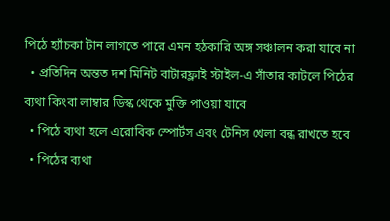পিঠে হ্যাঁচকা টান লাগতে পারে এমন হঠকারি অঙ্গ সঞ্চালন করা যাবে না
  • প্রতিদিন অন্তত দশ মিনিট বাটারফ্লাই স্টাইল-এ সাঁতার কাটলে পিঠের ব্যথা কিংবা লাম্বার ডিস্ক থেকে মুক্তি পাওয়া যাবে
  • পিঠে ব্যথা হলে এরোবিক স্পোর্টস এবং টেনিস খেলা বন্ধ রাখতে হবে
  • পিঠের ব্যথা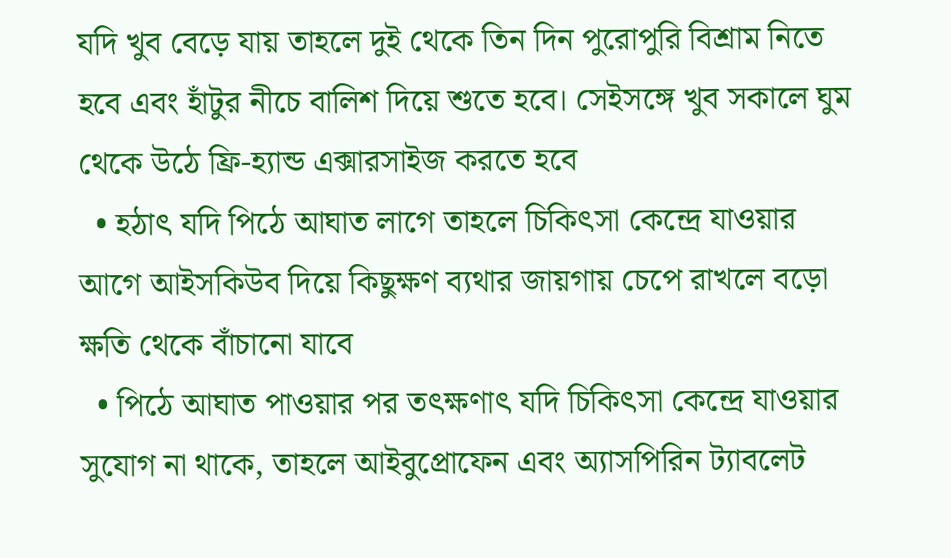যদি খুব বেড়ে যায় তাহলে দুই থেকে তিন দিন পুরোপুরি বিশ্রাম নিতে হবে এবং হাঁটুর নীচে বালিশ দিয়ে শুতে হবে। সেইসঙ্গে খুব সকালে ঘুম থেকে উঠে ফ্রি-হ্যান্ড এক্সারসাইজ করতে হবে
  • হঠাৎ যদি পিঠে আঘাত লাগে তাহলে চিকিৎসা কেন্দ্রে যাওয়ার আগে আইসকিউব দিয়ে কিছুক্ষণ ব্যথার জায়গায় চেপে রাখলে বড়ো ক্ষতি থেকে বাঁচানো যাবে
  • পিঠে আঘাত পাওয়ার পর তৎক্ষণাৎ যদি চিকিৎসা কেন্দ্রে যাওয়ার সুযোগ না থাকে, তাহলে আইবুপ্রোফেন এবং অ্যাসপিরিন ট্যাবলেট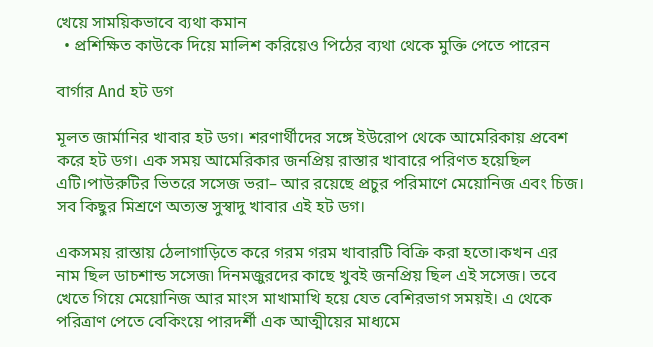খেয়ে সাময়িকভাবে ব্যথা কমান
  • প্রশিক্ষিত কাউকে দিয়ে মালিশ করিয়েও পিঠের ব্যথা থেকে মুক্তি পেতে পারেন

বার্গার And হট ডগ

মূলত জার্মানির খাবার হট ডগ। শরণার্থীদের সঙ্গে ইউরোপ থেকে আমেরিকায় প্রবেশ করে হট ডগ। এক সময় আমেরিকার জনপ্রিয় রাস্তার খাবারে পরিণত হয়েছিল এটি।পাউরুটির ভিতরে সসেজ ভরা– আর রয়েছে প্রচুর পরিমাণে মেয়োনিজ এবং চিজ। সব কিছুর মিশ্রণে অত্যন্ত সুস্বাদু খাবার এই হট ডগ।

একসময় রাস্তায় ঠেলাগাড়িতে করে গরম গরম খাবারটি বিক্রি করা হতো।কখন এর নাম ছিল ডাচশান্ড সসেজ৷ দিনমজুরদের কাছে খুবই জনপ্রিয় ছিল এই সসেজ। তবে খেতে গিয়ে মেয়োনিজ আর মাংস মাখামাখি হয়ে যেত বেশিরভাগ সময়ই। এ থেকে পরিত্রাণ পেতে বেকিংয়ে পারদর্শী এক আত্মীয়ের মাধ্যমে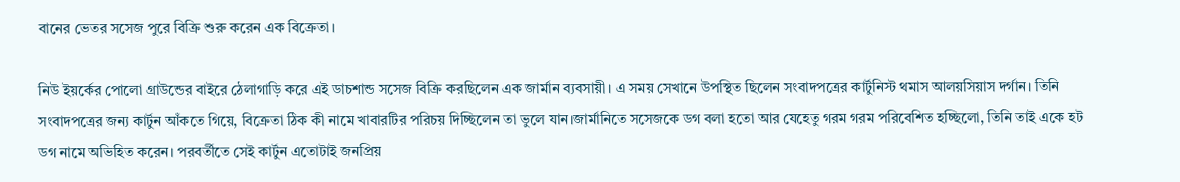বানের ভেতর সসেজ পুরে বিক্রি শুরু করেন এক বিক্রেতা।

নিউ ইয়র্কের পোলো গ্রাউন্ডের বাইরে ঠেলাগাড়ি করে এই ডাচশান্ড সসেজ বিক্রি করছিলেন এক জার্মান ব্যবসায়ী। এ সময় সেখানে উপস্থিত ছিলেন সংবাদপত্রের কার্টুনিস্ট থমাস আলয়সিয়াস দর্গান। তিনি সংবাদপত্রের জন্য কার্টুন আঁকতে গিয়ে, বিক্রেতা ঠিক কী নামে খাবারটির পরিচয় দিচ্ছিলেন তা ভুলে যান।জার্মানিতে সসেজকে ডগ বলা হতো আর যেহেতু গরম গরম পরিবেশিত হচ্ছিলো, তিনি তাই একে হট ডগ নামে অভিহিত করেন। পরবর্তীতে সেই কার্টুন এতোটাই জনপ্রিয়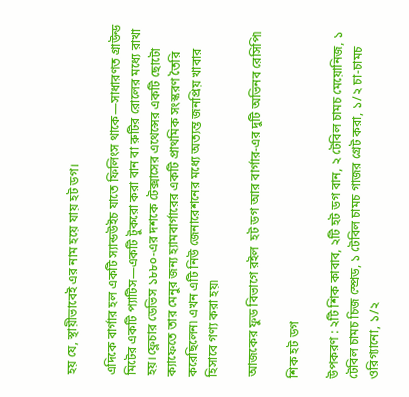হয় যে, স্থায়ীভাবেই এর নাম হয়ে যায় হট ডগ।

এদিকে বার্গার হল একটি স্যান্ডউইচ যাতে ফিলিংস থাকে—সাধারণত গ্রাউন্ড মিটের একটি প্যাটিস—একটি টুকরো করা বান বা রুটির রোলের মধ্যে রাখা হয়।ফ্লেচার ডেভিস ১৮৮০-এর দশকে টেক্সাসের এথেন্সের একটি ছোটো ক্যাফেতে তার মেনুর জন্য হ্যামবার্গারের একটি প্রাথমিক সংস্করণ তৈরি করেছিলেন৷ এখন এটি নিউ জেনারেশনের মধ্যে অত্যন্ত জনপ্রিয় খাবার হিসাবে গণ্য করা হয়৷

আজকের ফুড বিভাগে রইল  হট ডগ আর বার্গার-এর দুটি অভিনব রেসিপি৷

শিক হট ডগ

উপকরণ : ২টি শিক কাবাব, ২টি হট ডগ বান, ২ টেবিল চামচ মেয়োনিজ, ১ টেবিল চামচ চিজ স্প্রেড, ১ টেবিল চামচ গাজর গ্রেট করা, ১/২ চা-চামচ ওরিগ্যানো, ১/২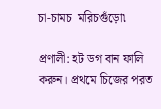চা-চামচ  মরিচগুঁড়ো৷

প্রণালী: হট ডগ বান ফালি করুন। প্রথমে চিজের পরত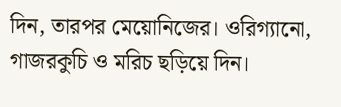দিন, তারপর মেয়োনিজের। ওরিগ্যানো, গাজরকুচি ও মরিচ ছড়িয়ে দিন।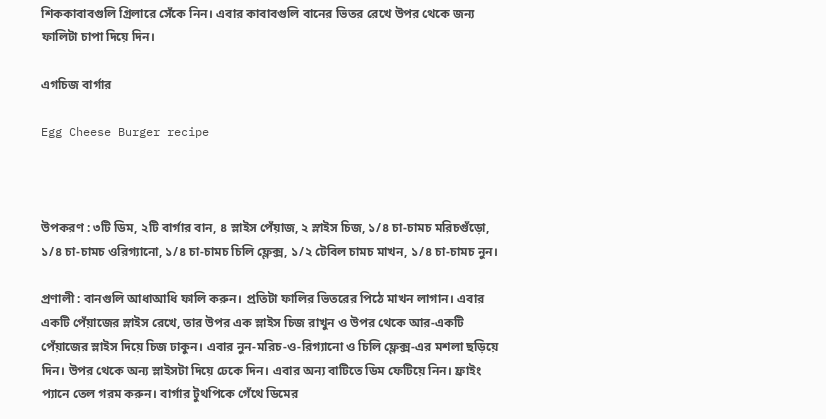শিককাবাবগুলি গ্রিলারে সেঁকে নিন। এবার কাবাবগুলি বানের ভিতর রেখে উপর থেকে জন্য ফালিটা চাপা দিয়ে দিন।

এগচিজ বার্গার

Egg Cheese Burger recipe



উপকরণ : ৩টি ডিম, ২টি বার্গার বান, ৪ স্লাইস পেঁয়াজ, ২ স্লাইস চিজ, ১/৪ চা-চামচ মরিচগুঁড়ো, ১/৪ চা-চামচ ওরিগ্যানো, ১/৪ চা-চামচ চিলি ফ্লেক্স, ১/২ টেবিল চামচ মাখন, ১/৪ চা-চামচ নুন।

প্রণালী : বানগুলি আধাআধি ফালি করুন। প্রতিটা ফালির ভিতরের পিঠে মাখন লাগান। এবার একটি পেঁয়াজের স্লাইস রেখে, তার উপর এক স্লাইস চিজ রাখুন ও উপর থেকে আর-একটি পেঁয়াজের স্লাইস দিয়ে চিজ ঢাকুন। এবার নুন-মরিচ-ও-রিগ্যানো ও চিলি ফ্লেক্স-এর মশলা ছড়িয়ে দিন। উপর থেকে অন্য স্লাইসটা দিয়ে ঢেকে দিন। এবার অন্য বাটিতে ডিম ফেটিয়ে নিন। ফ্রাইং প্যানে তেল গরম করুন। বার্গার টুথপিকে গেঁথে ডিমের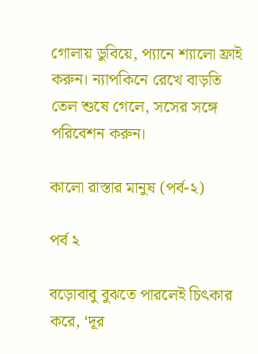গোলায় ডুবিয়ে, প্যানে শ্যালো ফ্রাই করুন। ন্যাপকিনে রেখে বাড়তি তেল শুষে গেলে, সসের সঙ্গে পরিবেশন করুন।

কালো রাস্তার মানুষ (পর্ব-২)

পর্ব ২

বড়োবাবু বুঝতে পারলেই চিৎকার করে, ‘দূর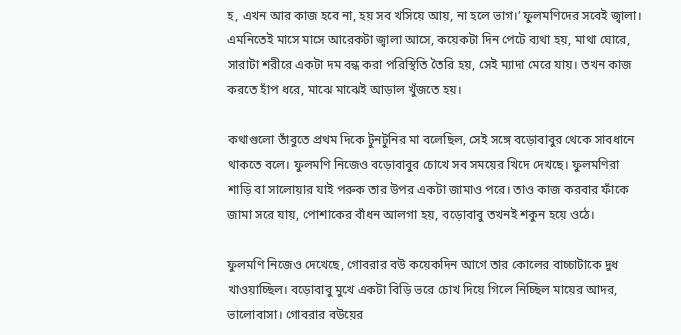হ, এখন আর কাজ হবে না, হয় সব খসিয়ে আয়, না হলে ভাগ।’ ফুলমণিদের সবেই জ্বালা। এমনিতেই মাসে মাসে আরেকটা জ্বালা আসে, কয়েকটা দিন পেটে ব্যথা হয়, মাথা ঘোরে, সারাটা শরীরে একটা দম বন্ধ করা পরিস্থিতি তৈরি হয়, সেই ম্যাদা মেরে যায়। তখন কাজ করতে হাঁপ ধরে, মাঝে মাঝেই আড়াল খুঁজতে হয়।

কথাগুলো তাঁবুতে প্রথম দিকে টুনটুনির মা বলেছিল, সেই সঙ্গে বড়োবাবুর থেকে সাবধানে থাকতে বলে। ফুলমণি নিজেও বড়োবাবুর চোখে সব সময়ের খিদে দেখছে। ফুলমণিরা শাড়ি বা সালোয়ার যাই পরুক তার উপর একটা জামাও পরে। তাও কাজ করবার ফাঁকে জামা সরে যায়, পোশাকের বাঁধন আলগা হয়, বড়োবাবু তখনই শকুন হয়ে ওঠে।

ফুলমণি নিজেও দেখেছে, গোবরার বউ কয়েকদিন আগে তার কোলের বাচ্চাটাকে দুধ খাওয়াচ্ছিল। বড়োবাবু মুখে একটা বিড়ি ভরে চোখ দিয়ে গিলে নিচ্ছিল মায়ের আদর, ভালোবাসা। গোবরার বউয়ের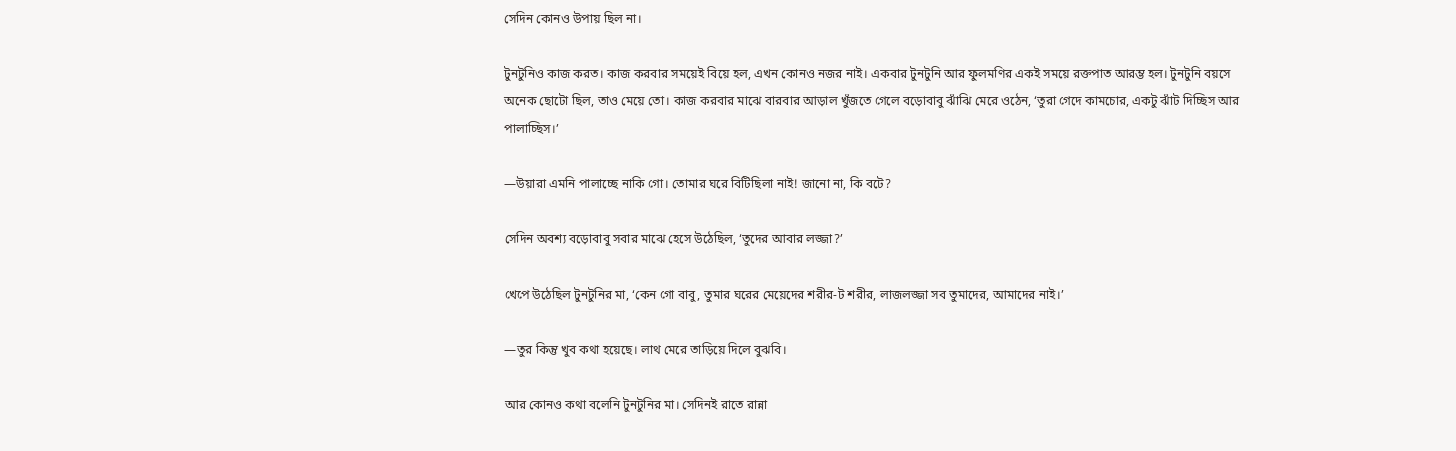সেদিন কোনও উপায় ছিল না।

টুনটুনিও কাজ করত। কাজ করবার সময়েই বিয়ে হল, এখন কোনও নজর নাই। একবার টুনটুনি আর ফুলমণির একই সময়ে রক্তপাত আরম্ভ হল। টুনটুনি বয়সে অনেক ছোটো ছিল, তাও মেয়ে তো। কাজ করবার মাঝে বারবার আড়াল খুঁজতে গেলে বড়োবাবু ঝাঁঝি মেরে ওঠেন, ‘তুরা গেদে কামচোর, একটু ঝাঁট দিচ্ছিস আর পালাচ্ছিস।’

—উয়ারা এমনি পালাচ্ছে নাকি গো। তোমার ঘরে বিটিছিলা নাই! জানো না, কি বটে?

সেদিন অবশ্য বড়োবাবু সবার মাঝে হেসে উঠেছিল, ‘তুদের আবার লজ্জা?’

খেপে উঠেছিল টুনটুনির মা, ‘কেন গো বাবু, তুমার ঘরের মেয়েদের শরীর-ট শরীর, লাজলজ্জা সব তুমাদের, আমাদের নাই।’

—তুর কিন্তু খুব কথা হয়েছে। লাথ মেরে তাড়িয়ে দিলে বুঝবি।

আর কোনও কথা বলেনি টুনটুনির মা। সেদিনই রাতে রান্না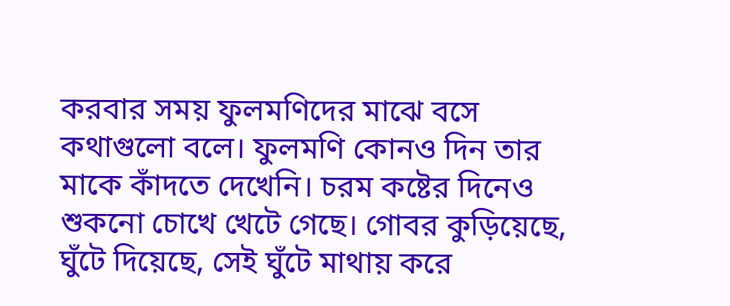করবার সময় ফুলমণিদের মাঝে বসে কথাগুলো বলে। ফুলমণি কোনও দিন তার মাকে কাঁদতে দেখেনি। চরম কষ্টের দিনেও শুকনো চোখে খেটে গেছে। গোবর কুড়িয়েছে, ঘুঁটে দিয়েছে, সেই ঘুঁটে মাথায় করে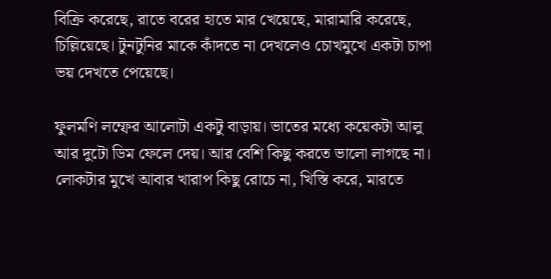বিক্রি করেছে, রাতে বরের হাতে মার খেয়েছে, মারামারি করেছে, চিল্লিয়েছে। টুনটুনির মাকে কাঁদতে না দেখলেও চোখমুখে একটা চাপা ভয় দেখতে পেয়েছে।

ফুলমণি লম্ফের আলোটা একটু বাড়ায়। ভাতের মধ্যে কয়েকটা আলু আর দুটো ডিম ফেলে দেয়। আর বেশি কিছু করতে ভালো লাগছে না। লোকটার মুখে আবার খারাপ কিছু রোচে না, খিস্তি করে, মারতে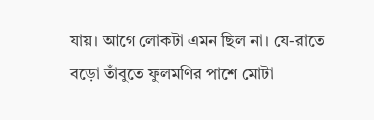যায়। আগে লোকটা এমন ছিল না। যে-রাতে বড়ো তাঁবুতে ফুলমণির পাশে মোটা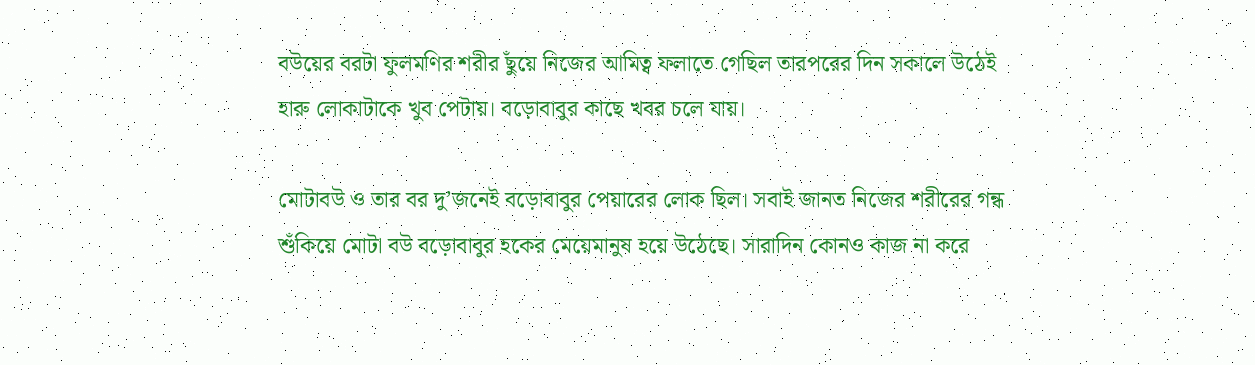বউয়ের বরটা ফুলমণির শরীর ছুঁয়ে নিজের আমিত্ব ফলাতে গেছিল তারপরের দিন সকালে উঠেই হারু লোকাটাকে খুব পেটায়। বড়োবাবুর কাছে খবর চলে যায়।

মোটাবউ ও তার বর দু’জনেই বড়োবাবুর পেয়ারের লোক ছিল। সবাই জানত নিজের শরীরের গন্ধ শুঁকিয়ে মোটা বউ বড়োবাবুর হকের মেয়েমানুষ হয়ে উঠেছে। সারাদিন কোনও কাজ না করে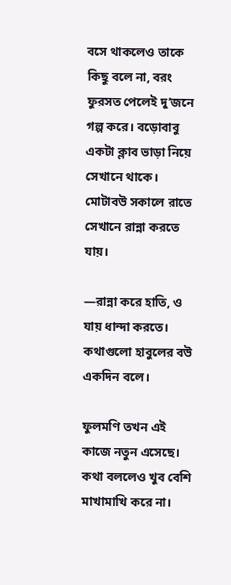বসে থাকলেও তাকে কিছু বলে না, বরং ফুরসত পেলেই দু’জনে গল্প করে। বড়োবাবু একটা ক্লাব ভাড়া নিয়ে সেখানে থাকে। মোটাবউ সকালে রাতে সেখানে রান্না করতে যায়।

—রান্না করে হাতি, ও যায় ধান্দা করতে। কথাগুলো হাবুলের বউ একদিন বলে।

ফুলমণি তখন এই কাজে নতুন এসেছে। কথা বললেও খুব বেশি মাখামাখি করে না।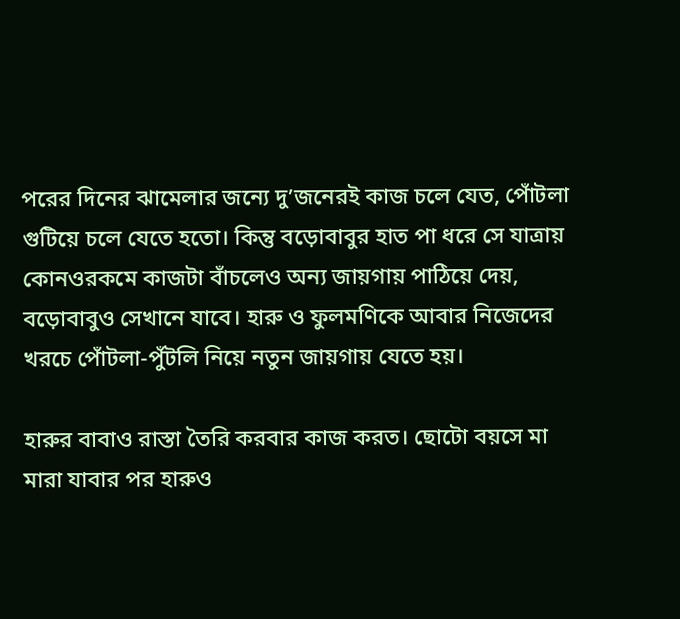পরের দিনের ঝামেলার জন্যে দু’জনেরই কাজ চলে যেত, পোঁটলা গুটিয়ে চলে যেতে হতো। কিন্তু বড়োবাবুর হাত পা ধরে সে যাত্রায় কোনওরকমে কাজটা বাঁচলেও অন্য জায়গায় পাঠিয়ে দেয়, বড়োবাবুও সেখানে যাবে। হারু ও ফুলমণিকে আবার নিজেদের খরচে পোঁটলা-পুঁটলি নিয়ে নতুন জায়গায় যেতে হয়।

হারুর বাবাও রাস্তা তৈরি করবার কাজ করত। ছোটো বয়সে মা মারা যাবার পর হারুও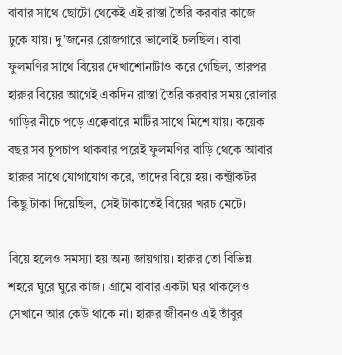বাবার সাথে ছোটো থেকেই এই রাস্তা তৈরি করবার কাজে ঢুকে যায়। দু’জনের রোজগারে ভালোই চলছিল। বাবা ফুলমণির সাথে বিয়ের দেখাশোনাটাও করে গেছিল, তারপর হারুর বিয়ের আগেই একদিন রাস্তা তৈরি করবার সময় রোলার গাড়ির নীচে পড়ে এক্কেবারে মাটির সাথে মিশে যায়। কয়েক বছর সব চুপচাপ থাকবার পরেই ফুলমণির বাড়ি থেকে আবার হারুর সাথে যোগাযোগ করে, তাদের বিয়ে হয়। কন্ট্রাকটর কিছু টাকা দিয়েছিল, সেই টাকাতেই বিয়ের খরচ মেটে।

বিয়ে হলেও সমস্যা হয় অন্য জায়গায়। হারুর তো বিভিন্ন শহরে ঘুরে ঘুরে কাজ। গ্রামে বাবার একটা ঘর থাকলেও সেখানে আর কেউ থাকে না। হারুর জীবনও এই তাঁবুর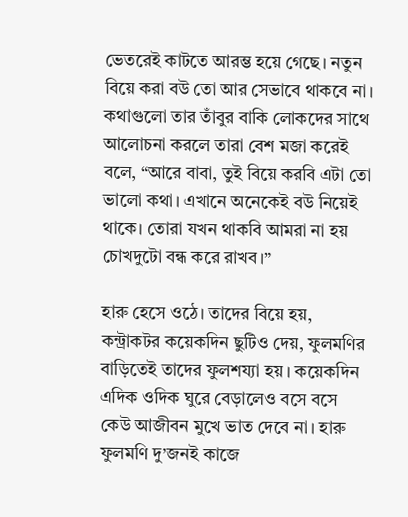ভেতরেই কাটতে আরম্ভ হয়ে গেছে। নতুন বিয়ে করা বউ তো আর সেভাবে থাকবে না। কথাগুলো তার তাঁবুর বাকি লোকদের সাথে আলোচনা করলে তারা বেশ মজা করেই বলে, “আরে বাবা, তুই বিয়ে করবি এটা তো ভালো কথা। এখানে অনেকেই বউ নিয়েই থাকে। তোরা যখন থাকবি আমরা না হয় চোখদুটো বন্ধ করে রাখব।”

হারু হেসে ওঠে। তাদের বিয়ে হয়, কন্ট্রাকটর কয়েকদিন ছুটিও দেয়, ফুলমণির বাড়িতেই তাদের ফুলশয্যা হয়। কয়েকদিন এদিক ওদিক ঘুরে বেড়ালেও বসে বসে কেউ আজীবন মুখে ভাত দেবে না। হারু ফুলমণি দু’জনই কাজে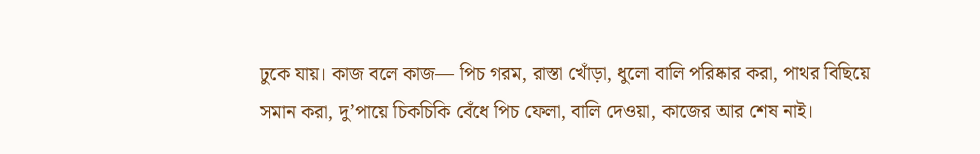ঢুকে যায়। কাজ বলে কাজ— পিচ গরম, রাস্তা খোঁড়া, ধুলো বালি পরিষ্কার করা, পাথর বিছিয়ে সমান করা, দু’পায়ে চিকচিকি বেঁধে পিচ ফেলা, বালি দেওয়া, কাজের আর শেষ নাই।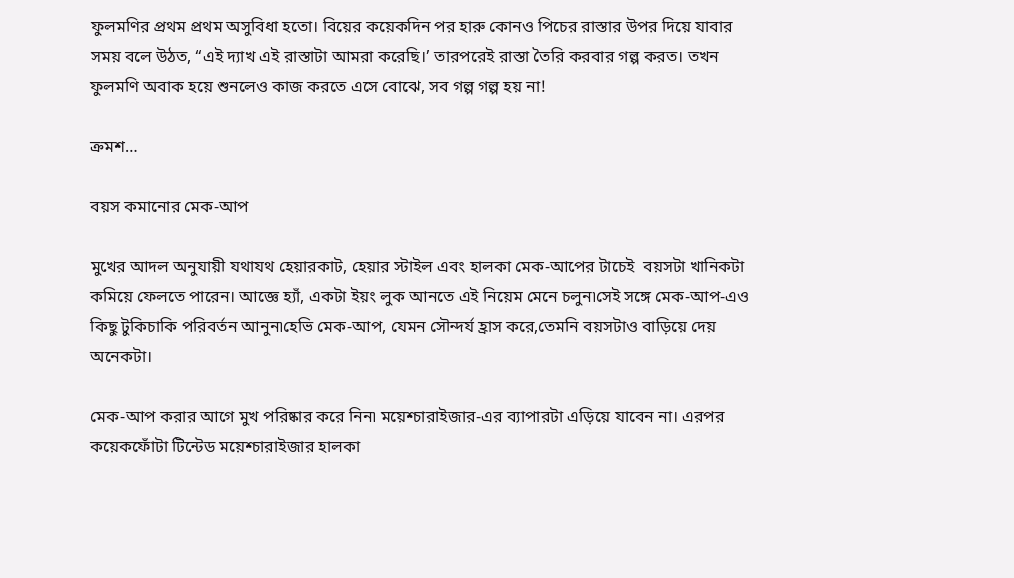ফুলমণির প্রথম প্রথম অসুবিধা হতো। বিয়ের কয়েকদিন পর হারু কোনও পিচের রাস্তার উপর দিয়ে যাবার সময় বলে উঠত, “এই দ্যাখ এই রাস্তাটা আমরা করেছি।’ তারপরেই রাস্তা তৈরি করবার গল্প করত। তখন ফুলমণি অবাক হয়ে শুনলেও কাজ করতে এসে বোঝে, সব গল্প গল্প হয় না!

ক্রমশ…

বয়স কমানোর মেক-আপ

মুখের আদল অনুযায়ী যথাযথ হেয়ারকাট, হেয়ার স্টাইল এবং হালকা মেক-আপের টাচেই  বয়সটা খানিকটা কমিয়ে ফেলতে পারেন। আজ্ঞে হ্যাঁ, একটা ইয়ং লুক আনতে এই নিয়েম মেনে চলুন৷সেই সঙ্গে মেক-আপ-এও কিছু টুকিচাকি পরিবর্তন আনুন৷হেভি মেক-আপ, যেমন সৌন্দর্য হ্রাস করে,তেমনি বয়সটাও বাড়িয়ে দেয় অনেকটা।

মেক-আপ করার আগে মুখ পরিষ্কার করে নিন৷ ময়েশ্চারাইজার-এর ব্যাপারটা এড়িয়ে যাবেন না। এরপর কয়েকফোঁটা টিন্টেড ময়েশ্চারাইজার হালকা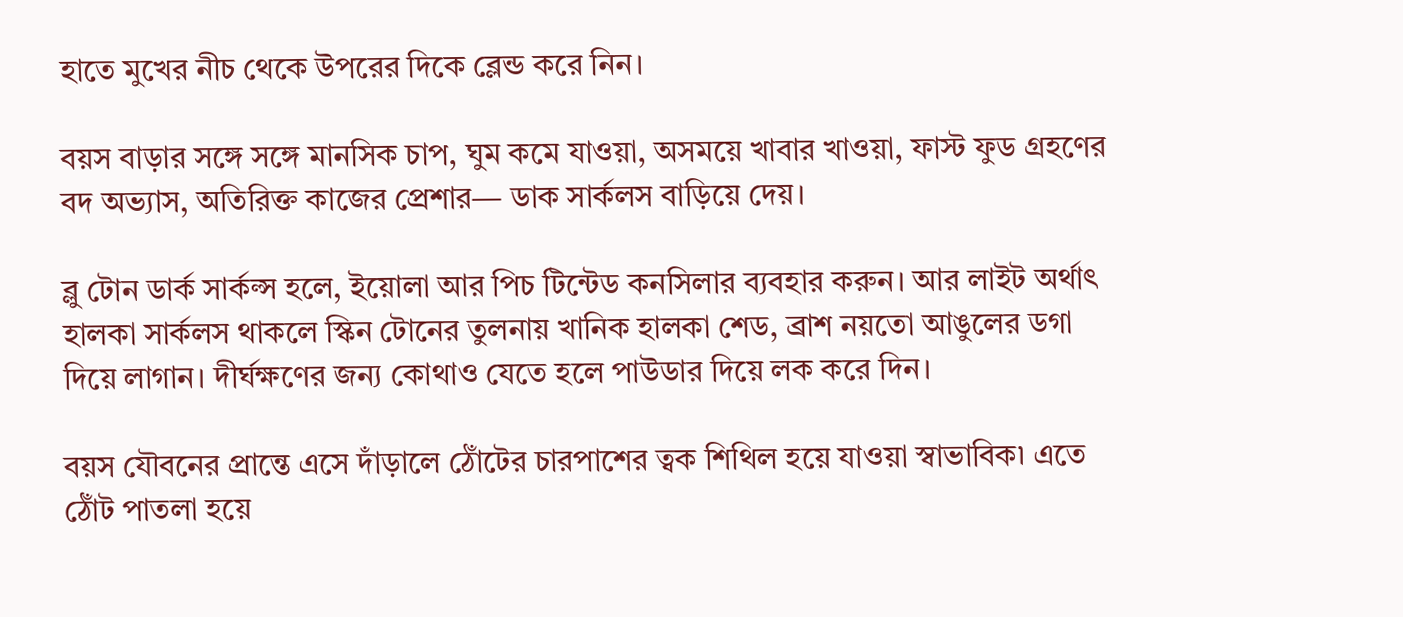হাতে মুখের নীচ থেকে উপরের দিকে ব্লেন্ড করে নিন।

বয়স বাড়ার সঙ্গে সঙ্গে মানসিক চাপ, ঘুম কমে যাওয়া, অসময়ে খাবার খাওয়া, ফাস্ট ফুড গ্রহণের বদ অভ্যাস, অতিরিক্ত কাজের প্রেশার— ডাক সার্কলস বাড়িয়ে দেয়।

ব্লু টোন ডার্ক সার্কল্স হলে, ইয়োলা আর পিচ টিন্টেড কনসিলার ব্যবহার করুন। আর লাইট অর্থাৎ হালকা সার্কলস থাকলে স্কিন টোনের তুলনায় খানিক হালকা শেড, ব্রাশ নয়তো আঙুলের ডগা দিয়ে লাগান। দীর্ঘক্ষণের জন্য কোথাও যেতে হলে পাউডার দিয়ে লক করে দিন।

বয়স যৌবনের প্রান্তে এসে দাঁড়ালে ঠোঁটের চারপাশের ত্বক শিথিল হয়ে যাওয়া স্বাভাবিক৷ এতে  ঠোঁট পাতলা হয়ে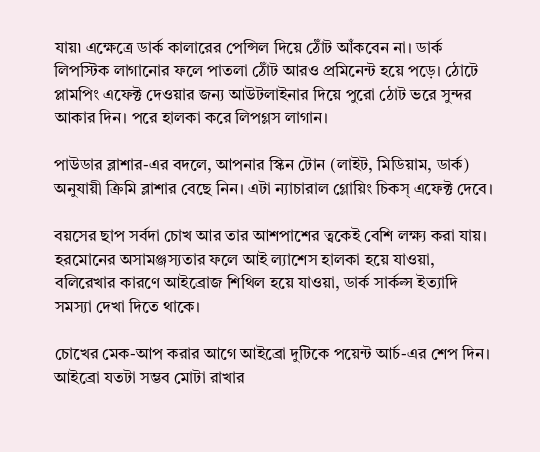যায়৷ এক্ষেত্রে ডার্ক কালারের পেন্সিল দিয়ে ঠোঁট আঁকবেন না। ডার্ক লিপস্টিক লাগানোর ফলে পাতলা ঠোঁট আরও প্রমিনেন্ট হয়ে পড়ে। ঠোটে প্লামপিং এফেক্ট দেওয়ার জন্য আউটলাইনার দিয়ে পুরো ঠোট ভরে সুন্দর আকার দিন। পরে হালকা করে লিপগ্লস লাগান।

পাউডার ব্লাশার-এর বদলে, আপনার স্কিন টোন (লাইট, মিডিয়াম, ডার্ক) অনুযায়ী ক্রিমি ব্লাশার বেছে নিন। এটা ন্যাচারাল গ্লোয়িং চিকস্ এফেক্ট দেবে।

বয়সের ছাপ সর্বদা চোখ আর তার আশপাশের ত্বকেই বেশি লক্ষ্য করা যায়। হরমোনের অসামঞ্জস্যতার ফলে আই ল্যাশেস হালকা হয়ে যাওয়া, বলিরেখার কারণে আইব্রোজ শিথিল হয়ে যাওয়া, ডার্ক সার্কল্স ইত্যাদি সমস্যা দেখা দিতে থাকে।

চোখের মেক-আপ করার আগে আইব্রো দুটিকে পয়েন্ট আর্চ-এর শেপ দিন। আইব্রো যতটা সম্ভব মোটা রাখার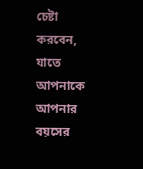চেষ্টা করবেন, যাতে আপনাকে আপনার বয়সের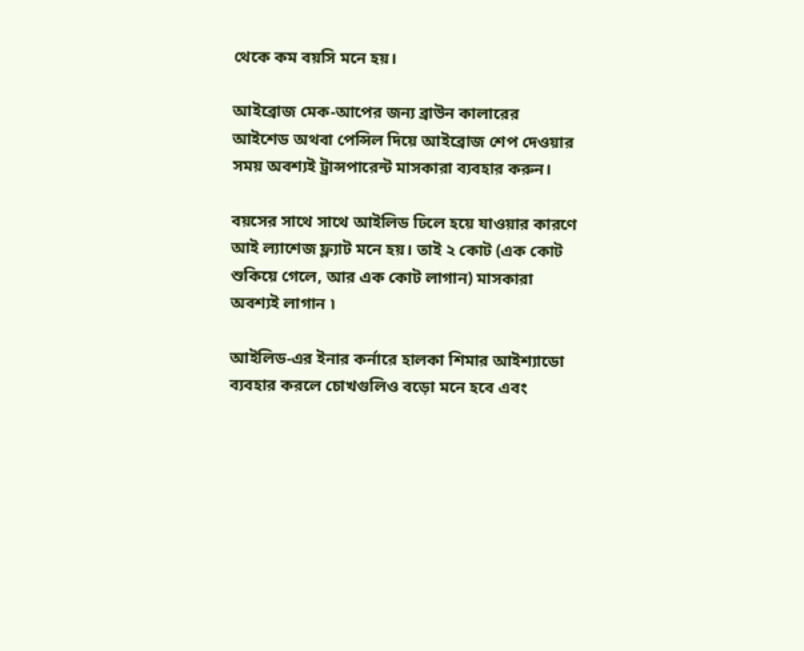থেকে কম বয়সি মনে হয়।

আইব্রোজ মেক-আপের জন্য ব্রাউন কালারের আইশেড অথবা পেন্সিল দিয়ে আইব্রোজ শেপ দেওয়ার সময় অবশ্যই ট্রান্সপারেন্ট মাসকারা ব্যবহার করুন।

বয়সের সাথে সাথে আইলিড ঢিলে হয়ে যাওয়ার কারণে আই ল্যাশেজ ফ্ল্যাট মনে হয়। তাই ২ কোট (এক কোট শুকিয়ে গেলে, আর এক কোট লাগান) মাসকারা অবশ্যই লাগান ৷

আইলিড-এর ইনার কর্নারে হালকা শিমার আইশ্যাডো ব্যবহার করলে চোখগুলিও বড়ো মনে হবে এবং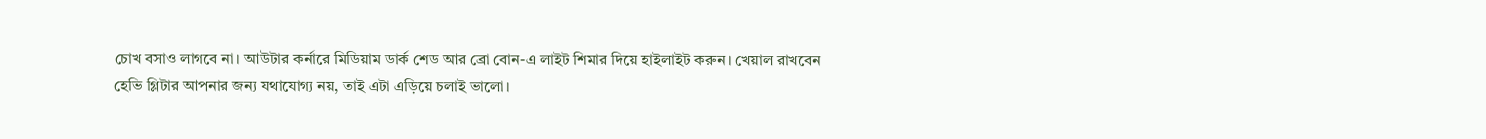চোখ বসাও লাগবে না। আউটার কর্নারে মিডিয়াম ডার্ক শেড আর ব্রো বোন-এ লাইট শিমার দিয়ে হাইলাইট করুন। খেয়াল রাখবেন হেভি গ্লিটার আপনার জন্য যথাযোগ্য নয়, তাই এটা এড়িয়ে চলাই ভালো।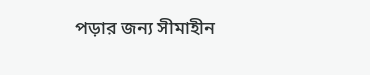পড়ার জন্য সীমাহীন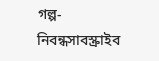গল্প-নিবন্ধসাবস্ক্রাইব